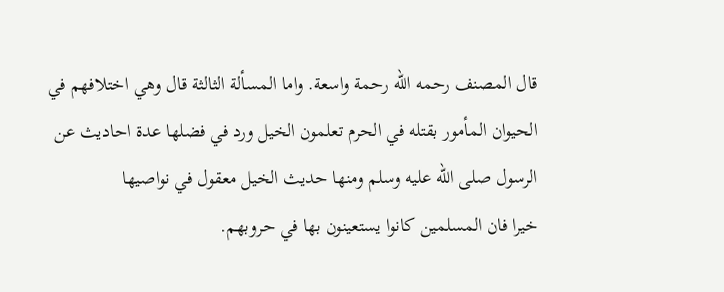قال المصنف رحمه الله رحمة واسعة. واما المسألة الثالثة قال وهي اختلافهم في الحيوان المأمور بقتله في الحرم تعلمون الخيل ورد في فضلها عدة احاديث عن الرسول صلى الله عليه وسلم ومنها حديث الخيل معقول في نواصيها
خيرا فان المسلمين كانوا يستعينون بها في حروبهم.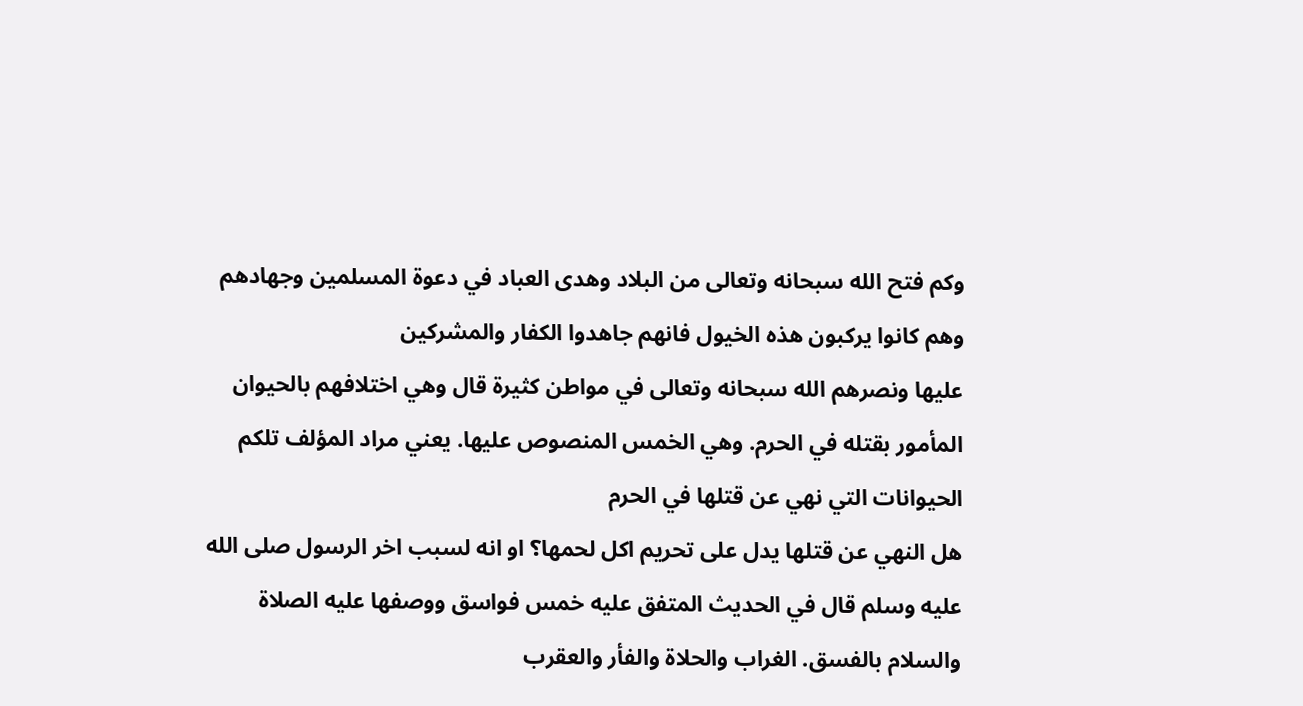وكم فتح الله سبحانه وتعالى من البلاد وهدى العباد في دعوة المسلمين وجهادهم وهم كانوا يركبون هذه الخيول فانهم جاهدوا الكفار والمشركين
عليها ونصرهم الله سبحانه وتعالى في مواطن كثيرة قال وهي اختلافهم بالحيوان المأمور بقتله في الحرم. وهي الخمس المنصوص عليها. يعني مراد المؤلف تلكم الحيوانات التي نهي عن قتلها في الحرم
هل النهي عن قتلها يدل على تحريم اكل لحمها؟ او انه لسبب اخر الرسول صلى الله عليه وسلم قال في الحديث المتفق عليه خمس فواسق ووصفها عليه الصلاة والسلام بالفسق. الغراب والحلاة والفأر والعقرب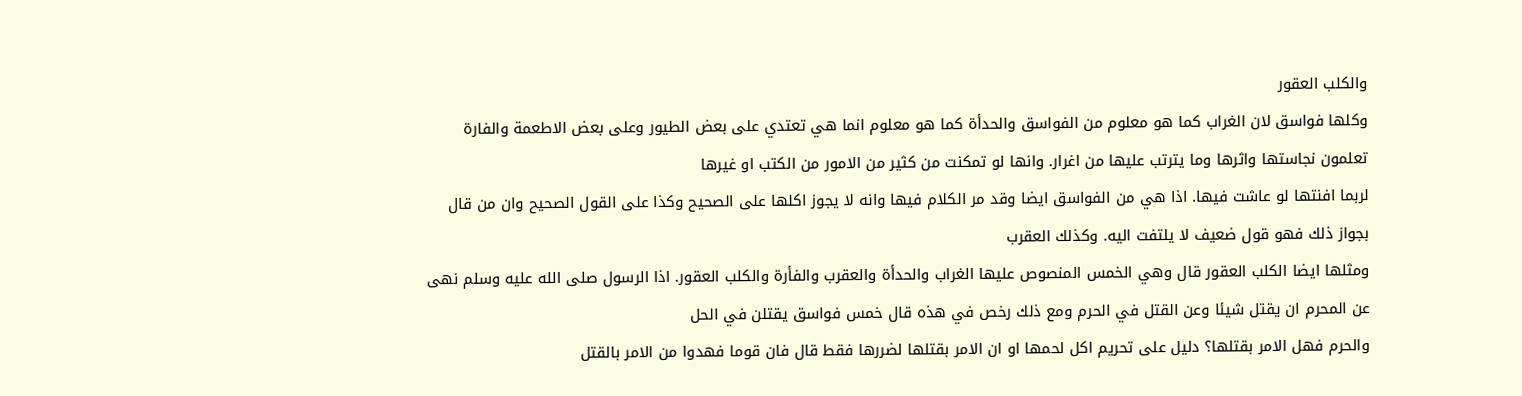والكلب العقور
وكلها فواسق لان الغراب كما هو معلوم من الفواسق والحدأة كما هو معلوم انما هي تعتدي على بعض الطيور وعلى بعض الاطعمة والفارة تعلمون نجاستها واثرها وما يترتب عليها من اغرار. وانها لو تمكنت من كثير من الامور من الكتب او غيرها
لربما افنتها لو عاشت فيها. اذا هي من الفواسق ايضا وقد مر الكلام فيها وانه لا يجوز اكلها على الصحيح وكذا على القول الصحيح وان من قال بجواز ذلك فهو قول ضعيف لا يلتفت اليه. وكذلك العقرب
ومثلها ايضا الكلب العقور قال وهي الخمس المنصوص عليها الغراب والحدأة والعقرب والفأرة والكلب العقور. اذا الرسول صلى الله عليه وسلم نهى عن المحرم ان يقتل شيئا وعن القتل في الحرم ومع ذلك رخص في هذه قال خمس فواسق يقتلن في الحل
والحرم فهل الامر بقتلها؟ دليل على تحريم اكل لحمها او ان الامر بقتلها لضررها فقط قال فان قوما فهدوا من الامر بالقتل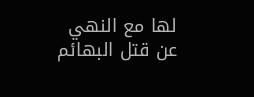لها مع النهي عن قتل البهائم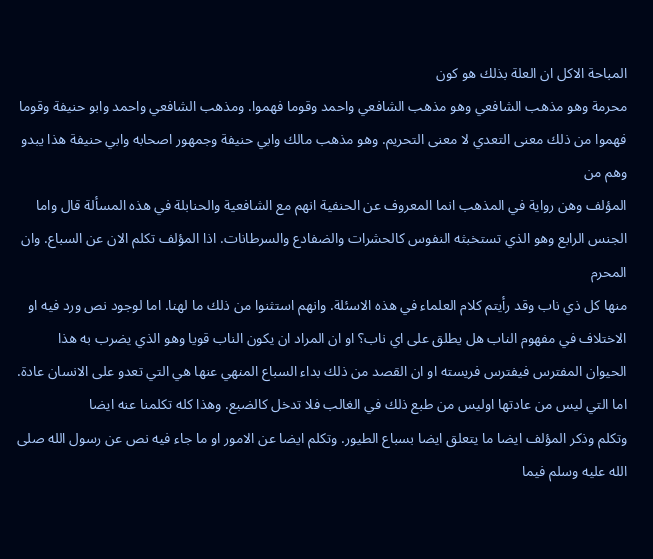المباحة الاكل ان العلة بذلك هو كون
محرمة وهو مذهب الشافعي وهو مذهب الشافعي واحمد وقوما فهموا. ومذهب الشافعي واحمد وابو حنيفة وقوما فهموا من ذلك معنى التعدي لا معنى التحريم. وهو مذهب مالك وابي حنيفة وجمهور اصحابه وابي حنيفة هذا يبدو وهم من
المؤلف وهن رواية في المذهب انما المعروف عن الحنفية انهم مع الشافعية والحنابلة في هذه المسألة قال واما الجنس الرابع وهو الذي تستخبثه النفوس كالحشرات والضفادع والسرطانات. اذا المؤلف تكلم الان عن السباع. وان المحرم
منها كل ذي ناب وقد رأيتم كلام العلماء في هذه الاسئلة. وانهم استثنوا من ذلك ما لهنا. اما لوجود نص ورد فيه او الاختلاف في مفهوم الناب هل يطلق على اي ناب؟ او ان المراد ان يكون الناب قويا وهو الذي يضرب به هذا
الحيوان المفترس فيفترس فريسته او ان القصد من ذلك بداء السباع المنهي عنها هي التي تعدو على الانسان عادة. اما التي ليس من عادتها اوليس من طبع ذلك في الغالب فلا تدخل كالضبع. وهذا كله تكلمنا عنه ايضا
وتكلم وذكر المؤلف ايضا ما يتعلق ايضا بسباع الطيور. وتكلم ايضا عن الامور او ما جاء فيه نص عن رسول الله صلى الله عليه وسلم فيما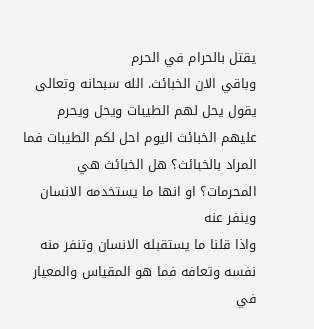يقتل بالحرام في الحرم
وباقي الان الخبائث. الله سبحانه وتعالى يقول يحل لهم الطيبات ويحل ويحرم عليهم الخبائث اليوم احل لكم الطيبات فما المراد بالخبائث؟ هل الخبائث هي المحرمات؟ او انها ما يستخدمه الانسان وينفر عنه
واذا قلنا ما يستقبله الانسان وتنفر منه نفسه وتعافه فما هو المقياس والمعيار في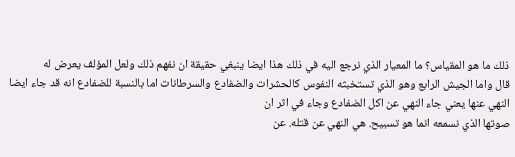ذلك ما هو المقياس؟ ما المعيار الذي نرجع اليه في ذلك هذا ايضا ينبغي حقيقة ان نفهم ذلك ولعل المؤلف يعرض له
قال واما الجيش الرابع وهو الذي تستخبثه النفوس كالحشرات والضفادع والسرطانات اما بالنسبة للضفادع انه قد جاء ايضا النهي عنها يعني جاء النهي عن اكل الضفادع وجاء في اثر ان
صوتها الذي نسمعه انما هو تسبيح. هي النهي عن قتله. عن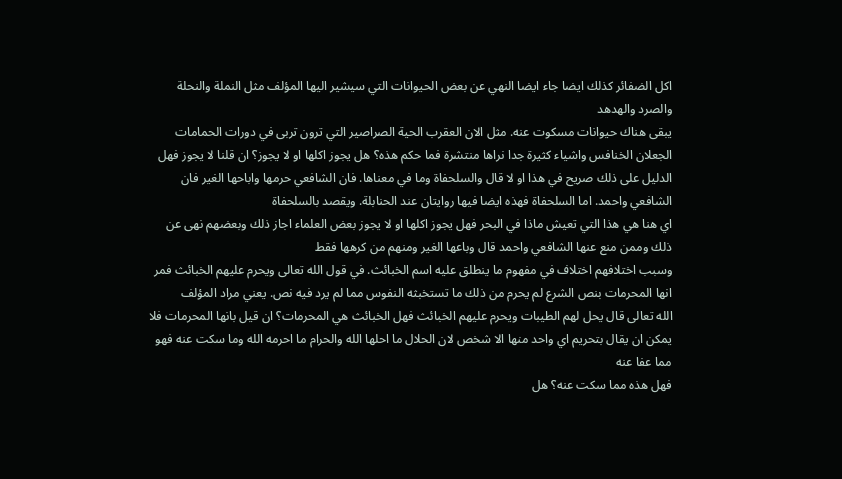اكل الضفائر كذلك ايضا جاء ايضا النهي عن بعض الحيوانات التي سيشير اليها المؤلف مثل النملة والنحلة والصرد والهدهد
يبقى هناك حيوانات مسكوت عنه. مثل الان العقرب الحية الصراصير التي ترون تربى في دورات الحمامات الجعلان الخنافس واشياء كثيرة جدا نراها منتشرة فما حكم هذه؟ هل يجوز اكلها او لا يجوز؟ ان قلنا لا يجوز فهل
الدليل على ذلك صريح في هذا او لا قال والسلحفاة وما في معناها. فان الشافعي حرمها واباحها الغير فان الشافعي واحمد. اما السلحفاة فهذه ايضا فيها روايتان عند الحنابلة. ويقصد بالسلحفاة
اي هنا هي هذا التي تعيش ماذا في البحر فهل يجوز اكلها او لا يجوز بعض العلماء اجاز ذلك وبعضهم نهى عن ذلك وممن منع عنها الشافعي واحمد قال وباعها الغير ومنهم من كرهها فقط
وسبب اختلافهم اختلاف في مفهوم ما ينطلق عليه اسم الخبائث. في قول الله تعالى ويحرم عليهم الخبائث فمر انها المحرمات بنص الشرع لم يحرم من ذلك ما تستخبثه النفوس مما لم يرد فيه نص. يعني مراد المؤلف
الله تعالى قال يحل لهم الطيبات ويحرم عليهم الخبائث فهل الخبائث هي المحرمات؟ ان قيل بانها المحرمات فلا يمكن ان يقال بتحريم اي واحد منها الا شخص لان الحلال ما احلها الله والحرام ما احرمه الله وما سكت عنه فهو مما عفا عنه
فهل هذه مما سكت عنه؟ هل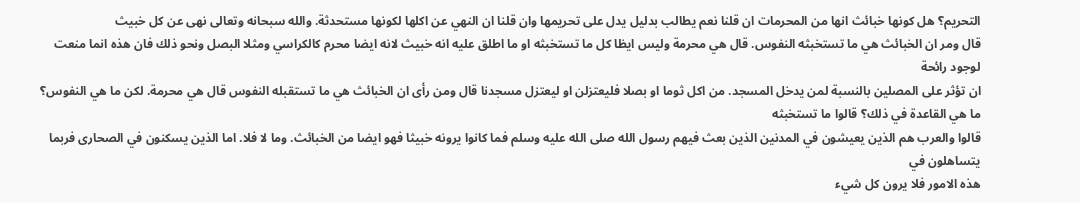التحريم؟ هل كونها خبائث انها من المحرمات ان قلنا نعم يطالب بدليل يدل على تحريمها وان قلنا ان النهي عن اكلها لكونها مستحدثة. والله سبحانه وتعالى نهى عن كل خبيث
قال ومر ان الخبائث هي ما تستخبثه النفوس. قال هي محرمة وليس ايظا كل ما تستخبثه او ما اطلق عليه انه خبيث لانه ايضا محرم كالكراسي ومثلا البصل ونحو ذلك فان هذه انما منعت لوجود رائحة
ان تؤثر على المصلين بالنسبة لمن يدخل المسجد. من اكل ثوما او بصلا فليعتزلن او ليعتزل مسجدنا قال ومن رأى ان الخبائث هي ما تستقبله النفوس قال هي محرمة. لكن ما هي النفوس؟ ما هي القاعدة في ذلك؟ قالوا ما تستخبثه
قالوا والعرب هم الذين يعيشون في المدنين الذين بعث فيهم رسول الله صلى الله عليه وسلم فما كانوا يرونه خبيثا فهو ايضا من الخبائث. وما لا فلا. اما الذين يسكنون في الصحارى فربما يتساهلون في
هذه الامور فلا يرون كل شيء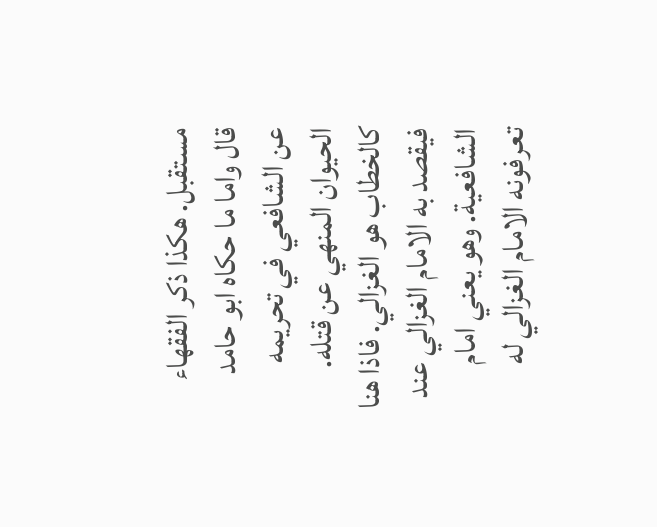مستقبل. هكذا ذكر الفقهاء قال واما ما حكاه ابو حامد عن الشافعي في تحريمه الحيوان المنهي عن قتله. كالخطاب هو الغزالي. فاذا هنا فيقصد به الامام الغزالي عند الشافعية. وهو يعني امام تعرفونه الامام الغزالي له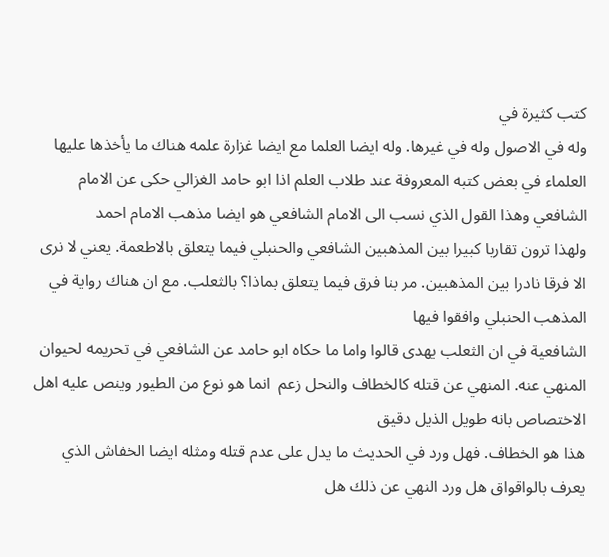كتب كثيرة في
وله في الاصول وله في غيرها. وله ايضا العلما مع ايضا غزارة علمه هناك ما يأخذها عليها العلماء في بعض كتبه المعروفة عند طلاب العلم اذا ابو حامد الغزالي حكى عن الامام الشافعي وهذا القول الذي نسب الى الامام الشافعي هو ايضا مذهب الامام احمد
ولهذا ترون تقاربا كبيرا بين المذهبين الشافعي والحنبلي فيما يتعلق بالاطعمة. يعني لا نرى الا فرقا نادرا بين المذهبين. مر بنا فرق فيما يتعلق بماذا؟ بالثعلب. مع ان هناك رواية في المذهب الحنبلي وافقوا فيها
الشافعية في ان الثعلب يهدى قالوا واما ما حكاه ابو حامد عن الشافعي في تحريمه لحيوان المنهي عنه. المنهي عن قتله كالخطاف والنحل زعم  انما هو نوع من الطيور وينص عليه اهل الاختصاص بانه طويل الذيل دقيق
هذا هو الخطاف. فهل ورد في الحديث ما يدل على عدم قتله ومثله ايضا الخفاش الذي يعرف بالواقواق هل ورد النهي عن ذلك هل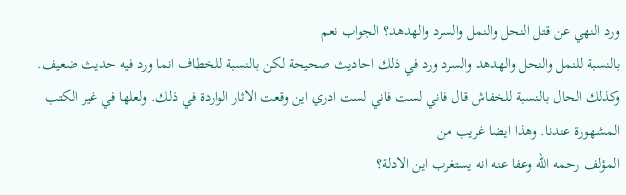ورد النهي عن قتل النحل والنمل والسرد والهدهد؟ الجواب نعم
بالنسبة للنمل والنحل والهدهد والسرد ورد في ذلك احاديث صحيحة لكن بالنسبة للخطاف انما ورد فيه حديث ضعيف. وكذلك الحال بالنسبة للخفاش قال فاني لست فاني لست ادري اين وقعت الاثار الواردة في ذلك. ولعلها في غير الكتب المشهورة عندنا. وهذا ايضا غريب من
المؤلف رحمه الله وعفا عنه انه يستغرب اين الادلة؟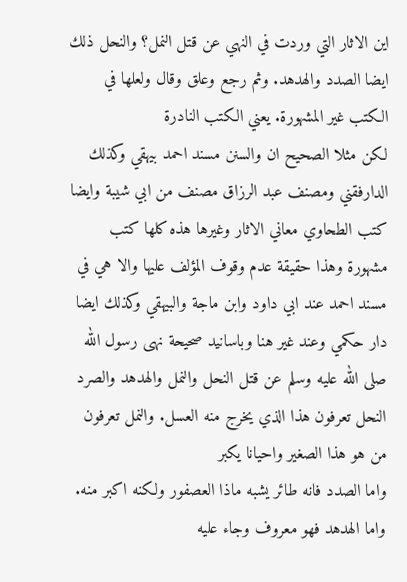اين الاثار التي وردت في النهي عن قتل النمل؟ والنحل ذلك ايضا الصدد والهدهد. وثم رجع وعلق وقال ولعلها في الكتب غير المشهورة. يعني الكتب النادرة
لكن مثلا الصحيح ان والسنن مسند احمد بيهقي وكذلك الدارفقني ومصنف عبد الرزاق مصنف من ابي شيبة وايضا كتب الطحاوي معاني الاثار وغيرها هذه كلها كتب مشهورة وهذا حقيقة عدم وقوف المؤلف عليها والا هي في مسند احمد عند ابي داود وابن ماجة والبيهقي وكذلك ايضا
دار حكمي وعند غير هنا وباسانيد صحيحة نهى رسول الله صلى الله عليه وسلم عن قتل النحل والنمل والهدهد والصرد النحل تعرفون هذا الذي يخرج منه العسل. والنمل تعرفون من هو هذا الصغير واحيانا يكبر
واما الصدد فانه طائر يشبه ماذا العصفور ولكنه اكبر منه. واما الهدهد فهو معروف وجاء عليه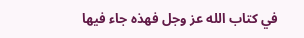في كتاب الله عز وجل فهذه جاء فيها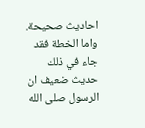احاديث صحيحة. واما الخطة فقد جاء في ذلك حديث ضعيف ان الرسول صلى الله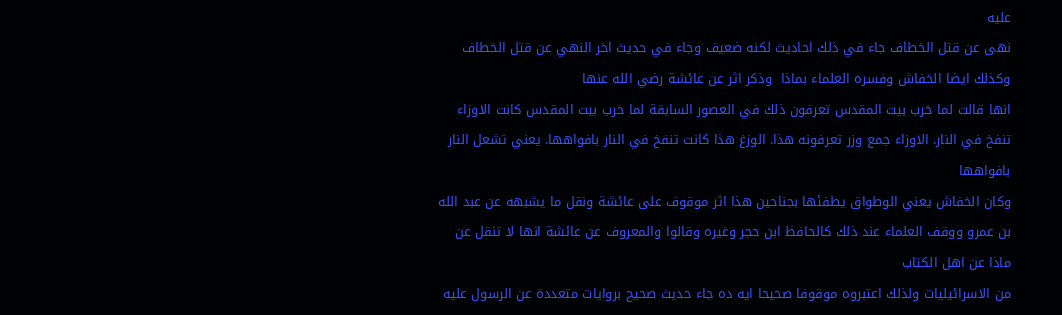عليه
نهى عن قتل الخطاف جاء في ذلك احاديث لكنه ضعيف وجاء في حديث اخر النهي عن قتل الخطاف وكذلك ايضا الخفاش وفسره العلماء بماذا  وذكر اثر عن عائشة رضي الله عنها
انها قالت لما خرب بيت المقدس تعرفون ذلك في العصور السابقة لما خرب بيت المقدس كانت الاوزاء تنفخ في النار. الاوزاء جمع وزر تعرفونه هذا. الوزغ هذا كانت تنفخ في النار بافواهها. يعني تشعل النار بافواهها
وكان الخفاش يعني الوطواق يطفئها بجناحين هذا اثر موقوف على عائشة ونقل ما يشبهه عن عبد الله بن عمرو ووقف العلماء عند ذلك كالحافظ ابن حجر وغيره وقالوا والمعروف عن عائشة انها لا تنقل عن ماذا عن اهل الكتاب
من الاسرائيليات ولذلك اعتبروه موقوفا صحيحا ايه ده جاء حديث صحيح بروايات متعددة عن الرسول عليه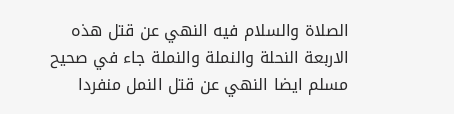الصلاة والسلام فيه النهي عن قتل هذه الاربعة النحلة والنملة والنملة جاء في صحيح مسلم ايضا النهي عن قتل النمل منفردا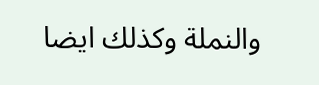والنملة وكذلك ايضا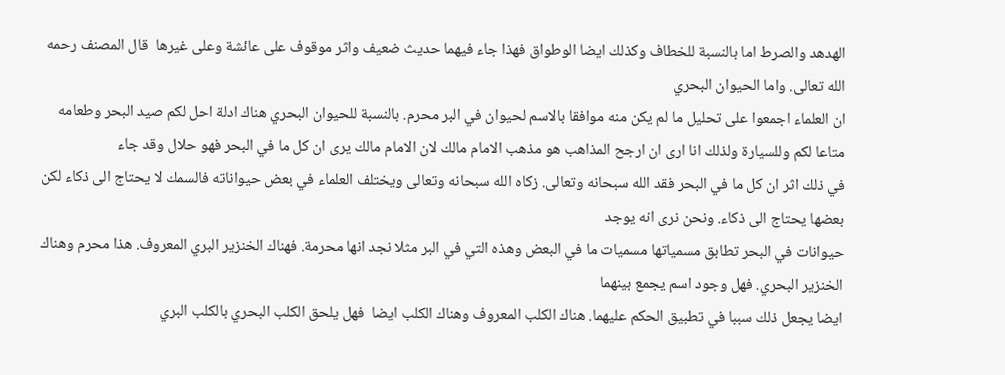الهدهد والصرط اما بالنسبة للخطاف وكذلك ايضا الوطواق فهذا جاء فيهما حديث ضعيف واثر موقوف على عائشة وعلى غيرها  قال المصنف رحمه الله تعالى. واما الحيوان البحري
ان العلماء اجمعوا على تحليل ما لم يكن منه موافقا بالاسم لحيوان في البر محرم. بالنسبة للحيوان البحري هناك ادلة احل لكم صيد البحر وطعامه متاعا لكم وللسيارة ولذلك انا ارى ان ارجح المذاهب هو مذهب الامام مالك لان الامام مالك يرى ان كل ما في البحر فهو حلال وقد جاء
في ذلك اثر ان كل ما في البحر فقد الله سبحانه وتعالى. زكاه الله سبحانه وتعالى ويختلف العلماء في بعض حيواناته فالسمك لا يحتاج الى ذكاء لكن بعضها يحتاج الى ذكاء. ونحن نرى انه يوجد
حيوانات في البحر تطابق مسمياتها مسميات ما في البعض وهذه التي في البر مثلا نجد انها محرمة. فهناك الخنزير البري المعروف. هذا محرم وهناك الخنزير البحري. فهل وجود اسم يجمع بينهما
ايضا يجعل ذلك سببا في تطبيق الحكم عليهما. هناك الكلب المعروف وهناك الكلب ايضا  فهل يلحق الكلب البحري بالكلب البري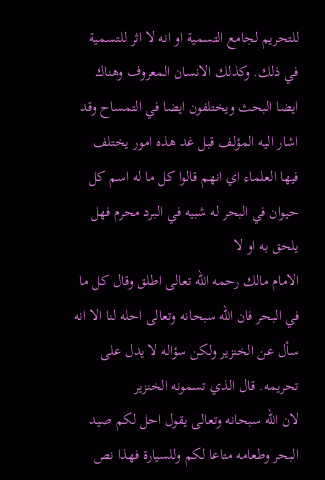للتحريم لجامع التسمية او انه لا اثر للتسمية في ذلك. وكذلك الانسان المعروف وهناك
ايضا البحث ويختلفون ايضا في التمساح وقد اشار اليه المؤلف قبل غد هذه امور يختلف فيها العلماء اي انهم قالوا كل ما له اسم كل حيوان في البحر له شبيه في البرد محرم فهل يلحق به او لا
الامام مالك رحمه الله تعالى اطلق وقال كل ما في البحر فان الله سبحانه وتعالى احله لنا الا انه سأل عن الخنزير ولكن سؤاله لا يدل على تحريمه. قال الذي تسمونه الخنزير
لان الله سبحانه وتعالى يقول احل لكم صيد البحر وطعامه متاعا لكم وللسيارة فهذا نص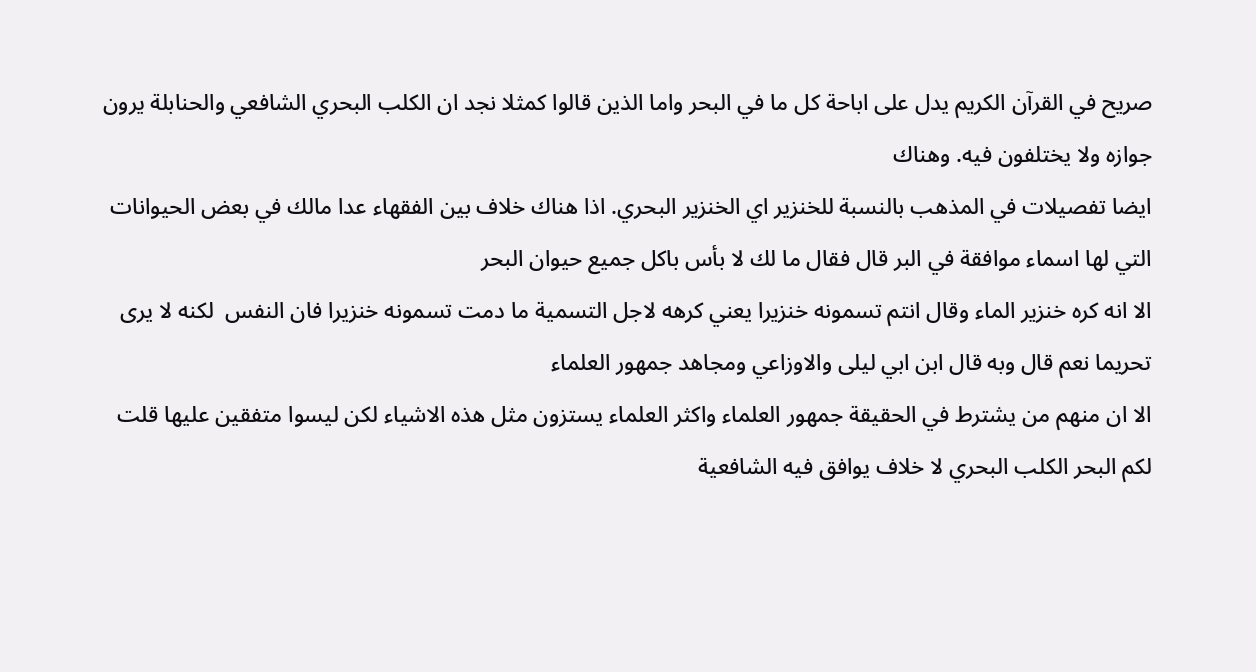صريح في القرآن الكريم يدل على اباحة كل ما في البحر واما الذين قالوا كمثلا نجد ان الكلب البحري الشافعي والحنابلة يرون جوازه ولا يختلفون فيه. وهناك
ايضا تفصيلات في المذهب بالنسبة للخنزير اي الخنزير البحري. اذا هناك خلاف بين الفقهاء عدا مالك في بعض الحيوانات التي لها اسماء موافقة في البر قال فقال ما لك لا بأس باكل جميع حيوان البحر
الا انه كره خنزير الماء وقال انتم تسمونه خنزيرا يعني كرهه لاجل التسمية ما دمت تسمونه خنزيرا فان النفس  لكنه لا يرى تحريما نعم قال وبه قال ابن ابي ليلى والاوزاعي ومجاهد جمهور العلماء
الا ان منهم من يشترط في الحقيقة جمهور العلماء واكثر العلماء يستزون مثل هذه الاشياء لكن ليسوا متفقين عليها قلت لكم البحر الكلب البحري لا خلاف يوافق فيه الشافعية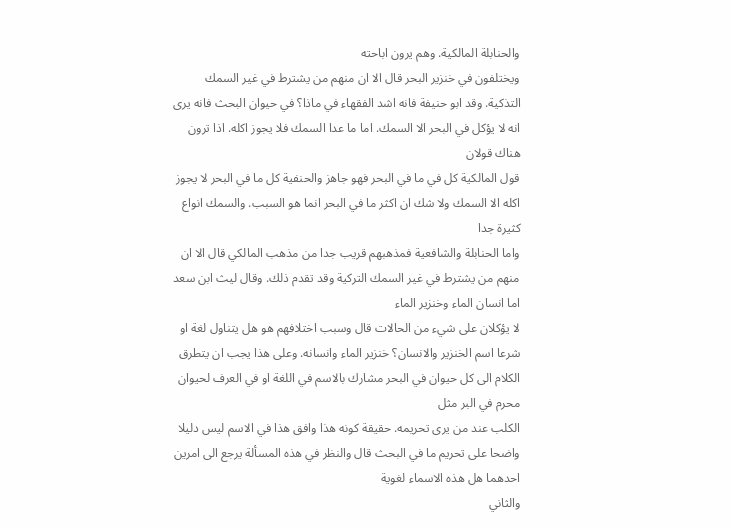والحنابلة المالكية. وهم يرون اباحته
ويختلفون في خنزير البحر قال الا ان منهم من يشترط في غير السمك التذكية. وقد ابو حنيفة فانه اشد الفقهاء في ماذا؟ في حيوان البحث فانه يرى انه لا يؤكل في البحر الا السمك. اما ما عدا السمك فلا يجوز اكله. اذا ترون هناك قولان
قول المالكية كل في ما في البحر فهو جاهز والحنفية كل ما في البحر لا يجوز اكله الا السمك ولا شك ان اكثر ما في البحر انما هو السبب. والسمك انواع كثيرة جدا
واما الحنابلة والشافعية فمذهبهم قريب جدا من مذهب المالكي قال الا ان منهم من يشترط في غير السمك التركية وقد تقدم ذلك. وقال ليث ابن سعد اما انسان الماء وخنزير الماء
لا يؤكلان على شيء من الحالات قال وسبب اختلافهم هو هل يتناول لغة او شرعا اسم الخنزير والانسان؟ خنزير الماء وانسانه. وعلى هذا يجب ان يتطرق الكلام الى كل حيوان في البحر مشارك بالاسم في اللغة او في العرف لحيوان محرم في البر مثل
الكلب عند من يرى تحريمه. حقيقة كونه هذا وافق هذا في الاسم ليس دليلا واضحا على تحريم ما في البحث قال والنظر في هذه المسألة يرجع الى امرين احدهما هل هذه الاسماء لغوية
والثاني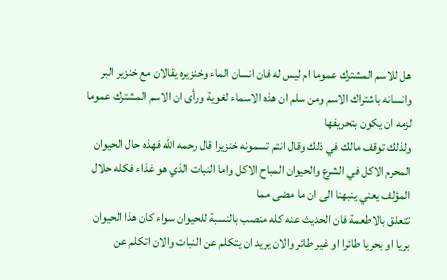هل للاسم المشترك عموما ام ليس له فان انسان الماء وخنزيره يقالان مع خنزير البر وانسانه باشتراك الاسم ومن سلم ان هذه الاسماء لغوية ورأى ان الاسم المشترك عموما لزمه ان يكون بتحريفها
ولذلك توقف مالك في ذلك وقال انتم تسمونه خنزيرا قال رحمه الله فهذه حال الحيوان المحرم الاكل في الشرع والحيوان المباح الاكل واما النبات الذي هو غذاء فكله حلال المؤلف يعني ينبهنا الى ان ما مضى مما
تتعلق بالاطعمة فان الحديث عنه كله منصب بالنسبة للحيوان سواء كان هذا الحيوان بريا او بحريا طائرا او غير طائر والان يريد ان يتكلم عن النبات والان اتكلم عن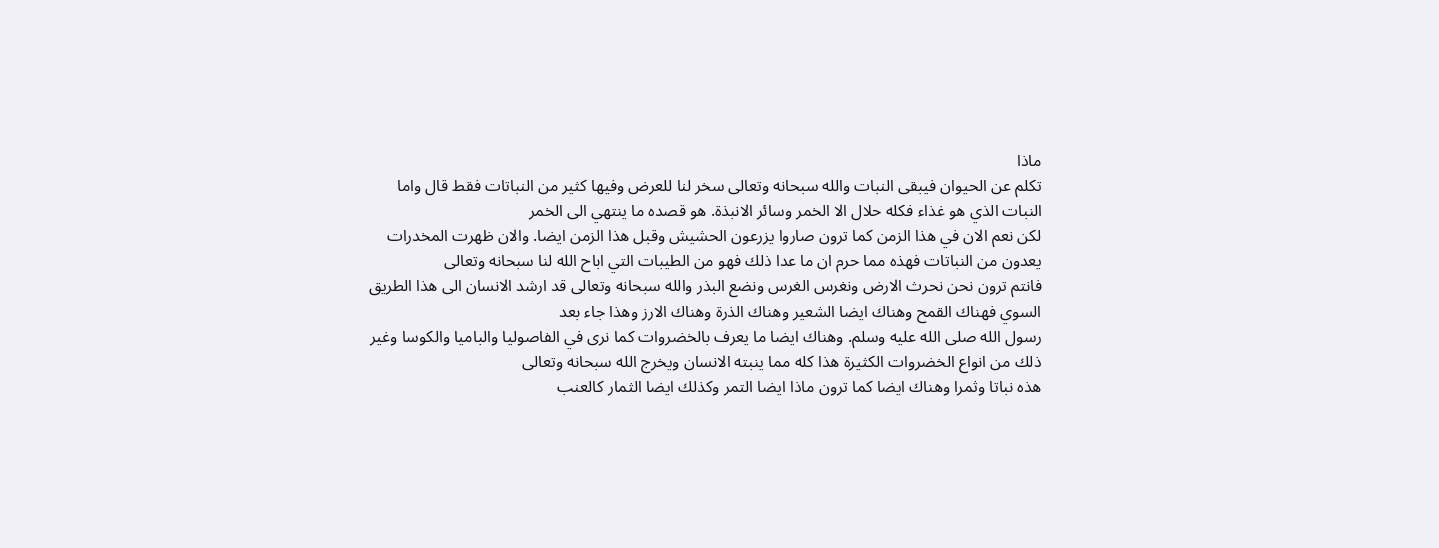ماذا
تكلم عن الحيوان فيبقى النبات والله سبحانه وتعالى سخر لنا للعرض وفيها كثير من النباتات فقط قال واما النبات الذي هو غذاء فكله حلال الا الخمر وسائر الانبذة. هو قصده ما ينتهي الى الخمر
لكن نعم الان في هذا الزمن كما ترون صاروا يزرعون الحشيش وقبل هذا الزمن ايضا. والان ظهرت المخدرات يعدون من النباتات فهذه مما حرم ان ما عدا ذلك فهو من الطيبات التي اباح الله لنا سبحانه وتعالى
فانتم ترون نحن نحرث الارض ونغرس الغرس ونضع البذر والله سبحانه وتعالى قد ارشد الانسان الى هذا الطريق السوي فهناك القمح وهناك ايضا الشعير وهناك الذرة وهناك الارز وهذا جاء بعد
رسول الله صلى الله عليه وسلم. وهناك ايضا ما يعرف بالخضروات كما نرى في الفاصوليا والباميا والكوسا وغير ذلك من انواع الخضروات الكثيرة هذا كله مما ينبته الانسان ويخرج الله سبحانه وتعالى
هذه نباتا وثمرا وهناك ايضا كما ترون ماذا ايضا التمر وكذلك ايضا الثمار كالعنب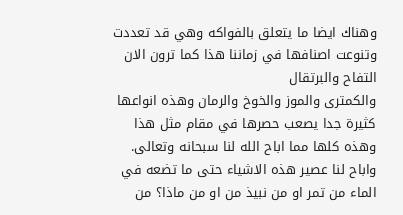وهناك ايضا ما يتعلق بالفواكه وهي قد تعددت وتنوعت اصنافها في زماننا هذا كما ترون الان التفاح والبرتقال
والكمترى والموز والخوخ والرمان وهذه انواعها كثيرة جدا يصعب حصرها في مقام مثل هذا وهذه كلها مما اباح الله لنا سبحانه وتعالى. واباح لنا عصير هذه الاشياء حتى ما تضعه في الماء من تمر او من نبيذ من او من ماذا؟ من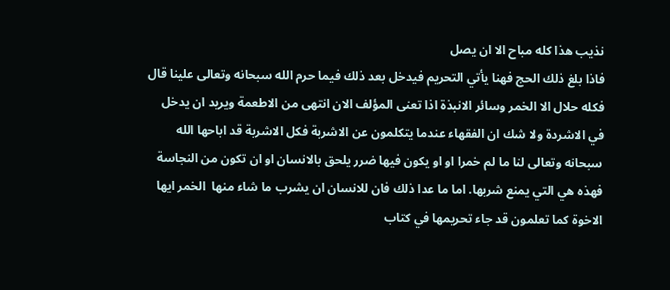نذيب هذا كله مباح الا ان يصل
فاذا بلغ ذلك الحج فهنا يأتي التحريم فيدخل بعد ذلك فيما حرم الله سبحانه وتعالى علينا قال فكله حلال الا الخمر وسائر الانبذة اذا تعنى المؤلف الان انتهى من الاطعمة ويريد ان يدخل
في الاشردة ولا شك ان الفقهاء عندما يتكلمون عن الاشربة فكل الاشربة قد اباحها الله سبحانه وتعالى لنا ما لم خمرا او او يكون فيها ضرر يلحق بالانسان او ان تكون من النجاسة
فهذه هي التي يمنع شربها. اما ما عدا ذلك فان للانسان ان يشرب ما شاء منها  الخمر ايها الاخوة كما تعلمون قد جاء تحريمها في كتاب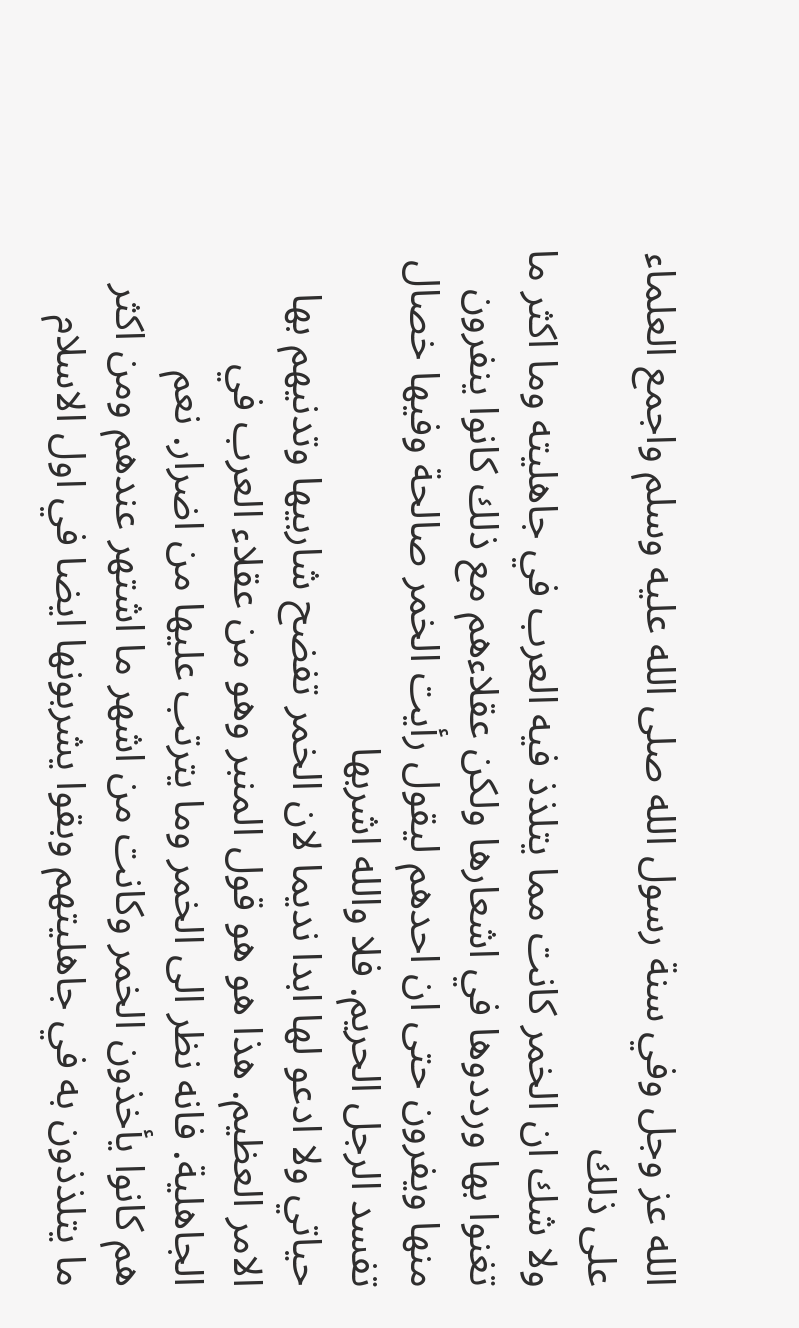الله عز وجل وفي سنة رسول الله صلى الله عليه وسلم واجمع العلماء على ذلك
ولا شك ان الخمر كانت مما يتلذذ فيه العرب في جاهليته وما اكثر ما تغنوا بها ورددوها في اشعارها ولكن عقلاءهم مع ذلك كانوا ينفرون منها ويفرون حتى ان احدهم ليقول رأيت الخمر صالحة وفيها خصال تفسد الرجل الحريم. فلا والله اشربها
حياتي ولا ادعو لها ابدا نديما لان الخمر تفضح شاربيها وتدنيهم بها الامر العظيم. هذا هو هو قول المنبر وهو من عقلاء العرب في الجاهلية. فانه نظر الى الخمر وما يترتب عليها من اضرار. نعم
هم كانوا يأخذون الخمر وكانت من اشهر ما اشتهر عندهم ومن اكثر ما يتلذذون به في جاهليتهم وبقوا يشربونها ايضا في اول الاسلام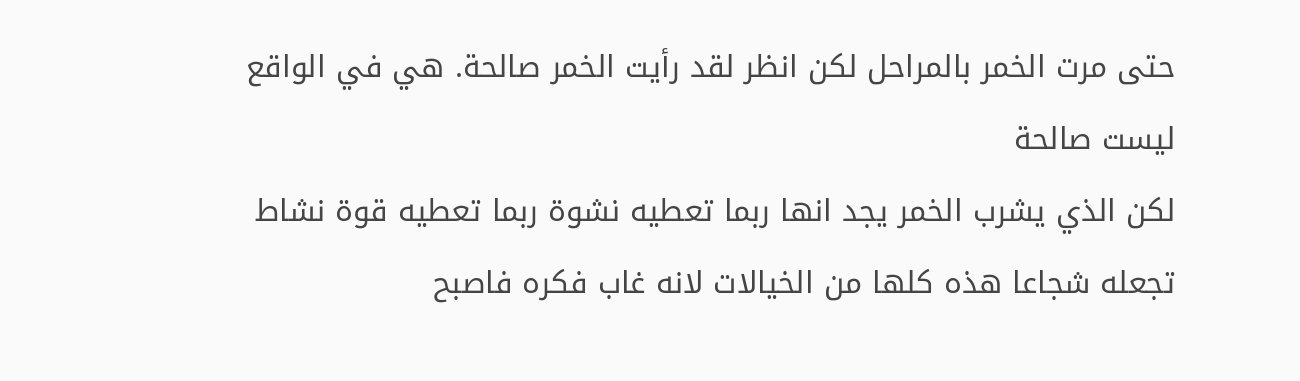حتى مرت الخمر بالمراحل لكن انظر لقد رأيت الخمر صالحة. هي في الواقع ليست صالحة
لكن الذي يشرب الخمر يجد انها ربما تعطيه نشوة ربما تعطيه قوة نشاط تجعله شجاعا هذه كلها من الخيالات لانه غاب فكره فاصبح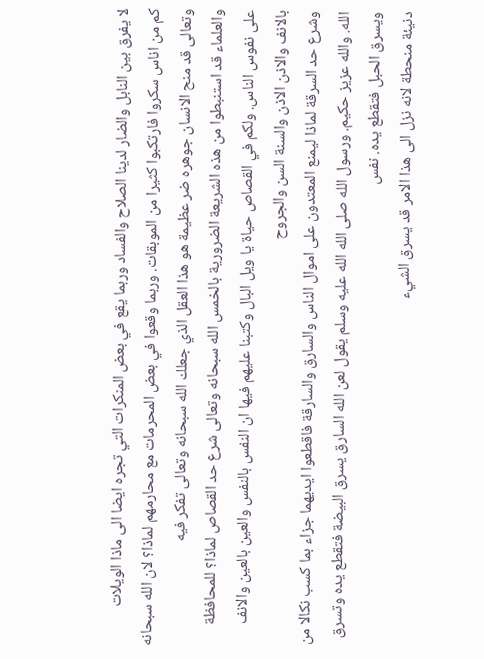لا يفرق بين النابل والضار لدينا الصلاح والفساد وربما يقع في بعض المنكرات التي تجره ايضا الى ماذا الويلات
كم من اناس سكروا فارتكبوا كثيرا من الموبقات. وربما وقعوا في بعض المحرمات مع محارمهم لماذا؟ لان الله سبحانه وتعالى قد منح الانسان جوهره ضر عظيمة هو هذا العقل الذي جعلك الله سبحانه وتعالى تفكر فيه
والعلماء قد استنبطوا من هذه الشريعة الضرورية بالخمس الله سبحانه وتعالى شرع حد القصاص لماذا؟ للمحافظة على نفوس الناس. ولكم في القصاص حياة يا ويل البال وكتبنا عليهم فيها ان النفس بالنفس والعين بالعين والانف بالانف والاذن الاذن والسنة السن والجروح
وشرع حد السرقة لماذا ليمنع المعتدون على اموال الناس والسارق والسارقة فاقطعوا ايديهما جزاء بما كسب نكالا من الله. والله عزيز حكيم. ورسول الله صلى الله الله عليه وسلم يقول لعن الله السارق يسرق البيضة فتقطع يده وتسرق ويسرق الحبل فتقطع يده. نفس
دنيئة منحطة لانه نزل الى هذا الامر قد يسرق الشيء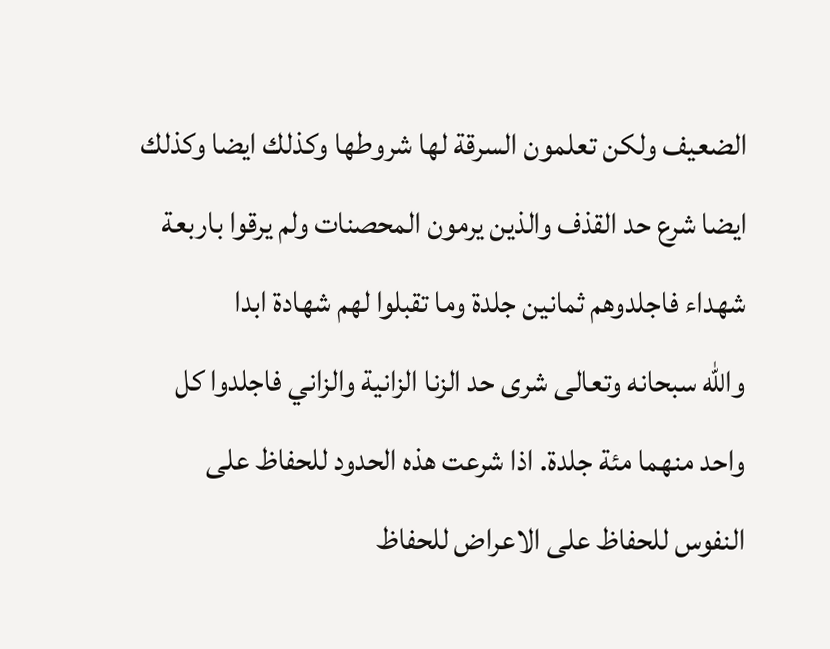الضعيف ولكن تعلمون السرقة لها شروطها وكذلك ايضا وكذلك ايضا شرع حد القذف والذين يرمون المحصنات ولم يرقوا باربعة شهداء فاجلدوهم ثمانين جلدة وما تقبلوا لهم شهادة ابدا
والله سبحانه وتعالى شرى حد الزنا الزانية والزاني فاجلدوا كل واحد منهما مئة جلدة. اذا شرعت هذه الحدود للحفاظ على النفوس للحفاظ على الاعراض للحفاظ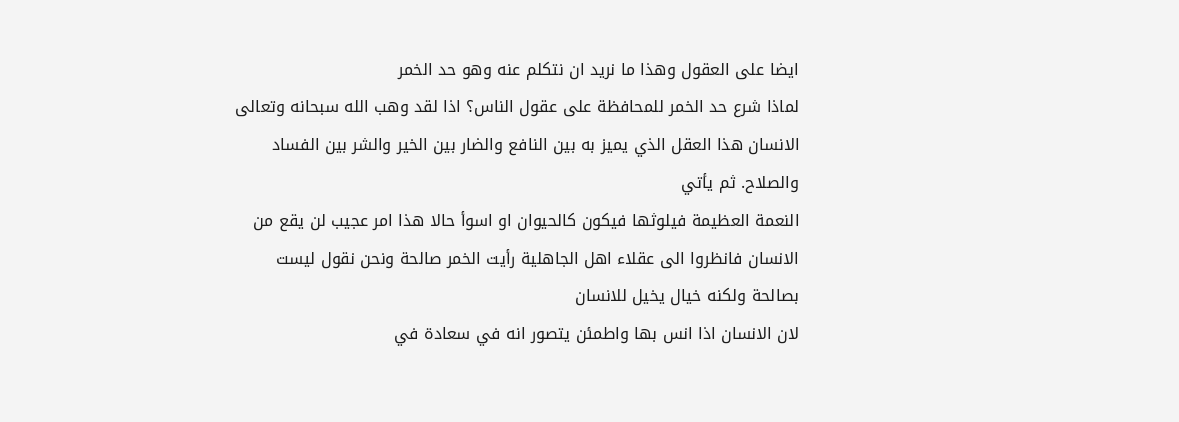ايضا على العقول وهذا ما نريد ان نتكلم عنه وهو حد الخمر
لماذا شرع حد الخمر للمحافظة على عقول الناس؟ اذا لقد وهب الله سبحانه وتعالى الانسان هذا العقل الذي يميز به بين النافع والضار بين الخير والشر بين الفساد والصلاح. ثم يأتي
النعمة العظيمة فيلوثها فيكون كالحيوان او اسوأ حالا هذا امر عجيب لن يقع من الانسان فانظروا الى عقلاء اهل الجاهلية رأيت الخمر صالحة ونحن نقول ليست بصالحة ولكنه خيال يخيل للانسان
لان الانسان اذا انس بها واطمئن يتصور انه في سعادة في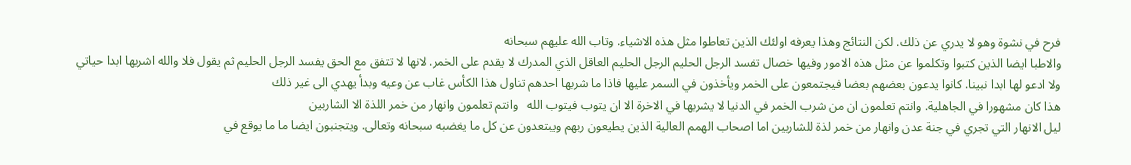فرح في نشوة وهو لا يدري عن ذلك. لكن النتائج وهذا يعرفه اولئك الذين تعاطوا مثل هذه الاشياء. وتاب الله عليهم سبحانه
والاطبا ايضا الذين كتبوا وتكلموا عن مثل هذه الامور وفيها خصال تفسد الرجل الحليم الرجل الحليم العاقل الذي المدرك لا يقدم على الخمر. لانها لا تتفق مع الحق يفسد الرجل الحليم ثم يقول فلا والله اشربها ابدا حياتي
ولا ادعو لها ابدا نبينا. كانوا يدعون بعضهم بعضا فيجتمعون على الخمر ويأخذون في السمر عليها فاذا ما شربها احدهم تناول هذا الكأس غاب عن وعيه وبدأ يهدي الى غير ذلك
هذا كان مشهورا في الجاهلية. وانتم تعلمون ان من شرب الخمر في الدنيا لا يشربها في الاخرة الا ان يتوب فيتوب الله   وانتم تعلمون وانهار من خمر اللذة الا الشاربين
ليل الانهار التي تجري في جنة عدن وانهار من خمر لذة للشاربين اما اصحاب الهمم العالية الذين يطيعون ربهم ويبتعدون عن كل ما يغضبه سبحانه وتعالى. ويتجنبون ايضا ما ما يوقع في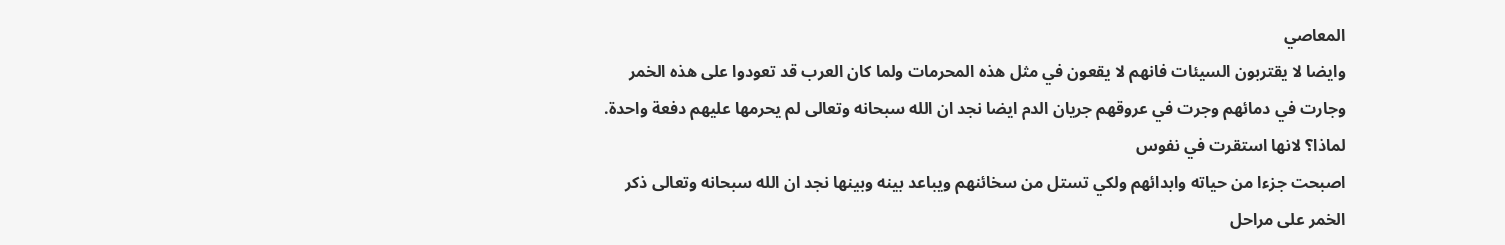المعاصي
وايضا لا يقتربون السيئات فانهم لا يقعون في مثل هذه المحرمات ولما كان العرب قد تعودوا على هذه الخمر وجارت في دمائهم وجرت في عروقهم جريان الدم ايضا نجد ان الله سبحانه وتعالى لم يحرمها عليهم دفعة واحدة. لماذا؟ لانها استقرت في نفوس
اصبحت جزءا من حياته وابدائهم ولكي تستل من سخائنهم ويباعد بينه وبينها نجد ان الله سبحانه وتعالى ذكر الخمر على مراحل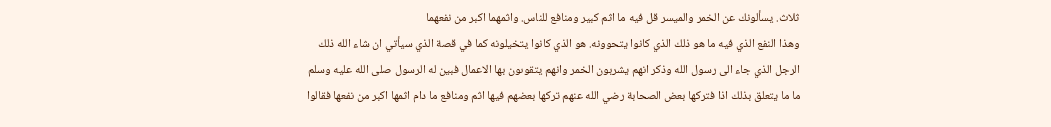ثلاث. يسألونك عن الخمر والميسر قل فيه ما اثم كبير ومنافع للناس. واثمهما اكبر من نفعهما
وهذا النفع الذي فيه ما هو ذلك الذي كانوا يتحوونه. هو الذي كانوا يتخيلونه كما في قصة الذي سيأتي ان شاء الله ذلك الرجل الذي جاء الى رسول الله وذكر انهم يشربون الخمر وانهم يتقوىون بها الاعمال فبين له الرسول صلى الله عليه وسلم
ما ما يتعلق بذلك اذا فتركها بعض الصحابة رضي الله عنهم تركها بعضهم فيها اثم ومنافع ما دام اثمها اكبر من نفعها فقالوا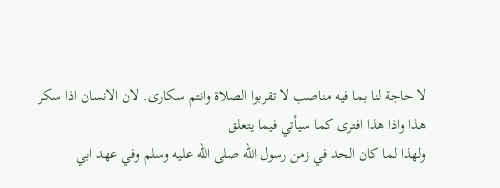لا حاجة لنا بما فيه مناصب لا تقربوا الصلاة وانتم سكارى. لان الانسان اذا سكر هذا واذا هذا افترى كما سيأتي فيما يتعلق
ولهذا لما كان الحد في زمن رسول الله صلى الله عليه وسلم وفي عهد ابي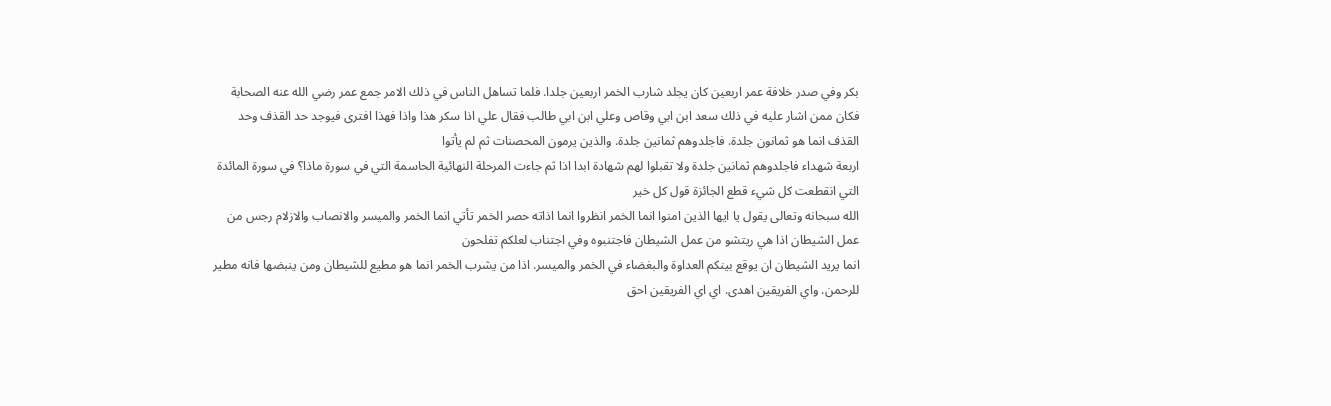بكر وفي صدر خلافة عمر اربعين كان يجلد شارب الخمر اربعين جلدا. فلما تساهل الناس في ذلك الامر جمع عمر رضي الله عنه الصحابة
فكان ممن اشار عليه في ذلك سعد ابن ابي وقاص وعلي ابن ابي طالب فقال علي اذا سكر هذا واذا فهذا افترى فيوجد حد القذف وحد القذف انما هو ثمانون جلدة. فاجلدوهم ثمانين جلدة. والذين يرمون المحصنات ثم لم يأتوا
اربعة شهداء فاجلدوهم ثمانين جلدة ولا تقبلوا لهم شهادة ابدا اذا ثم جاءت المرحلة النهائية الحاسمة التي في سورة ماذا؟ في سورة المائدة التي انقطعت كل شيء قطع الجائزة قول كل خير
الله سبحانه وتعالى يقول يا ايها الذين امنوا انما الخمر انظروا انما اذاته حصر الخمر تأتي انما الخمر والميسر والانصاب والازلام رجس من عمل الشيطان اذا هي ريتشو من عمل الشيطان فاجتنبوه وفي اجتناب لعلكم تفلحون
انما يريد الشيطان ان يوقع بينكم العداوة والبغضاء في الخمر والميسر. اذا من يشرب الخمر انما هو مطيع للشيطان ومن ينبضها فانه مطير للرحمن. واي الفريقين اهدى. اي اي الفريقين احق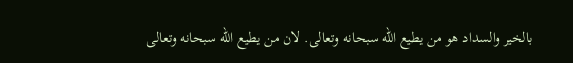بالخير والسداد هو من يطيع الله سبحانه وتعالى. لان من يطيع الله سبحانه وتعالى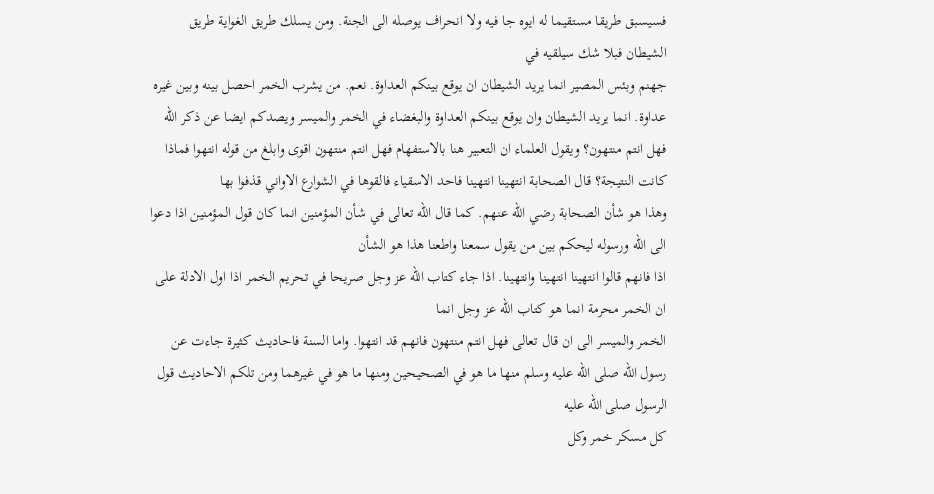فسيسبق طريقا مستقيما له ايوه جا فيه ولا انحراف يوصله الى الجنة. ومن يسلك طريق الغواية طريق الشيطان فبلا شك سيلقيه في
جهنم وبئس المصير انما يريد الشيطان ان يوقع بينكم العداوة. نعم. من يشرب الخمر احصل بينه وبين غيره عداوة. انما يريد الشيطان وان يوقع بينكم العداوة والبغضاء في الخمر والميسر ويصدكم ايضا عن ذكر الله
فهل انتم منتهون؟ ويقول العلماء ان التعبير هنا بالاستفهام فهل انتم منتهون اقوى وابلغ من قوله انتهوا فماذا كانت النتيجة؟ قال الصحابة انتهينا انتهينا فاحد الاسقياء فالقوها في الشوارع الاواني قذفوا بها
وهذا هو شأن الصحابة رضي الله عنهم. كما قال الله تعالى في شأن المؤمنين انما كان قول المؤمنين اذا دعوا الى الله ورسوله ليحكم بين من يقول سمعنا واطعنا هذا هو الشأن
اذا فانهم قالوا انتهينا انتهينا وانتهينا. اذا جاء كتاب الله عز وجل صريحا في تحريم الخمر اذا اول الادلة على ان الخمر محرمة انما هو كتاب الله عز وجل انما
الخمر والميسر الى ان قال تعالى فهل انتم منتهون فانهم قد انتهوا. واما السنة فاحاديث كثيرة جاءت عن رسول الله صلى الله عليه وسلم منها ما هو في الصحيحين ومنها ما هو في غيرهما ومن تلكم الاحاديث قول الرسول صلى الله عليه
كل مسكر خمر وكل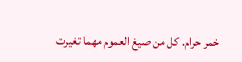خمر حرام. كل من صيغ العموم مهما تغيرت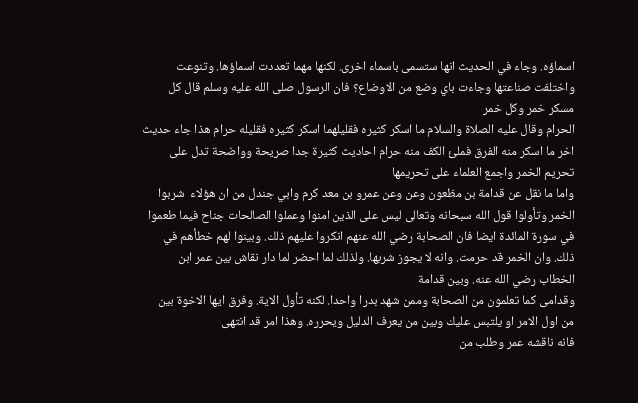اسماؤه. وجاء في الحديث انها ستسمى باسماء اخرى. لكنها مهما تعددت اسماؤها. وتنوعت واختلفت صناعتها وجاءت باي وضع من الاوضاع؟ فان الرسول صلى الله عليه وسلم قال كل مسكر خمر وكل خمر
الحرام وقال عليه الصلاة والسلام ما اسكر كثيره فقليلهما اسكر كثيره فقليله حرام هذا جاء حديث اخر ما اسكر منه الفرق فملئ الكف منه حرام احاديث كثيرة جدا صريحة وواضحة تدل على تحريم الخمر واجمع العلماء على تحريمها
واما ما نقل عن قدامة بن مظعون وعن وعن عمرو بن معد كرم وابي جندل من ان هؤلاء  شربوا الخمر وتأولوا قول الله سبحانه وتعالى ليس على الذين امنوا وعملوا الصالحات جناح فيما طعموا
في سورة المائدة ايضا فان الصحابة رضي الله عنهم انكروا عليهم ذلك. وبينوا لهم خطأهم في ذلك. وان الخمر قد حرمت. وانه لا يجوز شربها. ولذلك لما احضر لما دار نقاش بين عمر ابن الخطاب رضي الله عنه. وبين قدامة
وقدامى كما تعلمون من الصحابة وممن شهد بدرا واحدا. لكنه تأول الاية. وفرق ايها الاخوة بين من اول الامر او يلتبس عليك وبين من يعرف الدليل ويحرره. وهذا امر قد انتهى
فانه ناقشه عمر وطلب من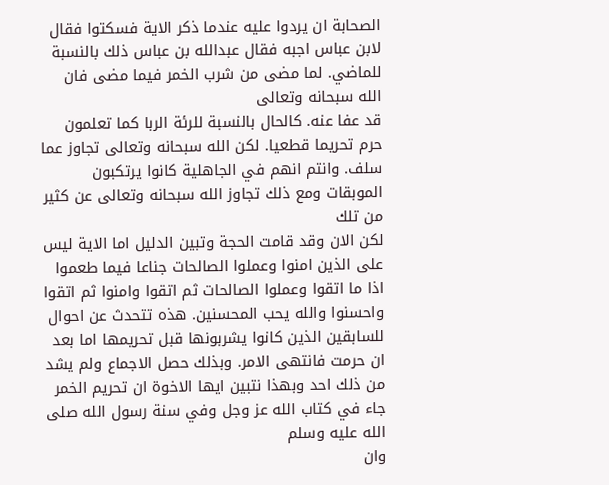الصحابة ان يردوا عليه عندما ذكر الاية فسكتوا فقال لابن عباس اجبه فقال عبدالله بن عباس ذلك بالنسبة للماضي. لما مضى من شرب الخمر فيما مضى فان الله سبحانه وتعالى
قد عفا عنه. كالحال بالنسبة للرئة الربا كما تعلمون حرم تحريما قطعيا. لكن الله سبحانه وتعالى تجاوز عما سلف. وانتم انهم في الجاهلية كانوا يرتكبون الموبقات ومع ذلك تجاوز الله سبحانه وتعالى عن كثير من تلك
لكن الان وقد قامت الحجة وتبين الدليل اما الاية ليس على الذين امنوا وعملوا الصالحات جناعا فيما طعموا اذا ما اتقوا وعملوا الصالحات ثم اتقوا وامنوا ثم اتقوا واحسنوا والله يحب المحسنين. هذه تتحدث عن احوال
للسابقين الذين كانوا يشربونها قبل تحريمها اما بعد ان حرمت فانتهى الامر. وبذلك حصل الاجماع ولم يشد من ذلك احد وبهذا نتبين ايها الاخوة ان تحريم الخمر جاء في كتاب الله عز وجل وفي سنة رسول الله صلى الله عليه وسلم
وان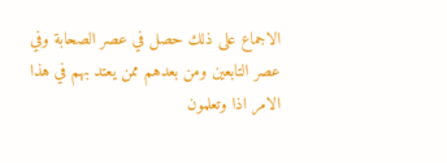الاجماع على ذلك حصل في عصر الصحابة وفي عصر التابعين ومن بعدهم ممن يعتد بهم في هذا الامر اذا وتعلمون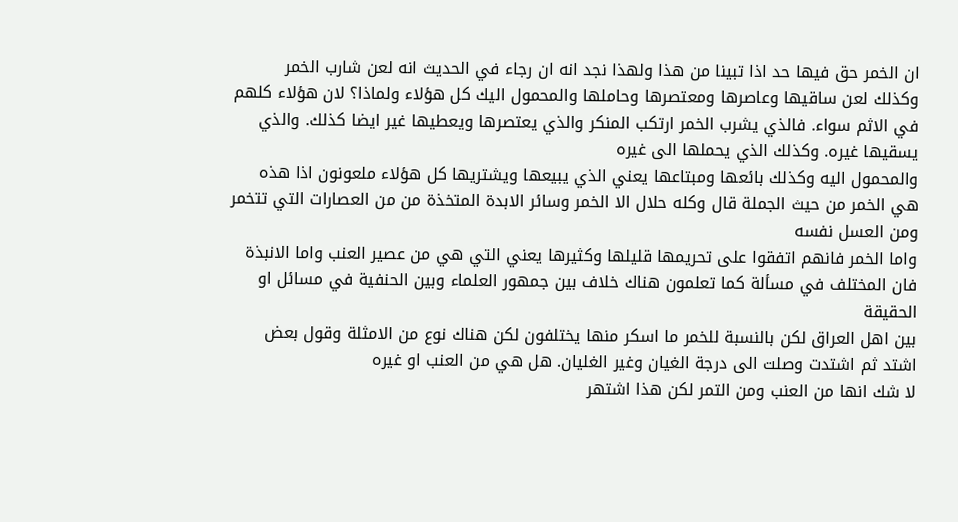ان الخمر حق فيها حد اذا تبينا من هذا ولهذا نجد انه ان رجاء في الحديث انه لعن شارب الخمر
وكذلك لعن ساقيها وعاصرها ومعتصرها وحاملها والمحمول اليك كل هؤلاء ولماذا؟ لان هؤلاء كلهم في الاثم سواء. فالذي يشرب الخمر ارتكب المنكر والذي يعتصرها ويعطيها غير ايضا كذلك. والذي يسقيها غيره. وكذلك الذي يحملها الى غيره
والمحمول اليه وكذلك بائعها ومبتاعها يعني الذي يبيعها ويشتريها كل هؤلاء ملعونون اذا هذه هي الخمر من حيث الجملة قال وكله حلال الا الخمر وسائر الابدة المتخذة من من العصارات التي تتخمر ومن العسل نفسه
واما الخمر فانهم اتفقوا على تحريمها قليلها وكثيرها يعني التي هي من عصير العنب واما الانبذة فان المختلف في مسألة كما تعلمون هناك خلاف بين جمهور العلماء وبين الحنفية في مسائل او الحقيقة
بين اهل العراق لكن بالنسبة للخمر ما اسكر منها يختلفون لكن هناك نوع من الامثلة وقول بعض اشتد ثم اشتدت وصلت الى درجة الغيان وغير الغليان. هل هي من العنب او غيره
لا شك انها من العنب ومن التمر لكن هذا اشتهر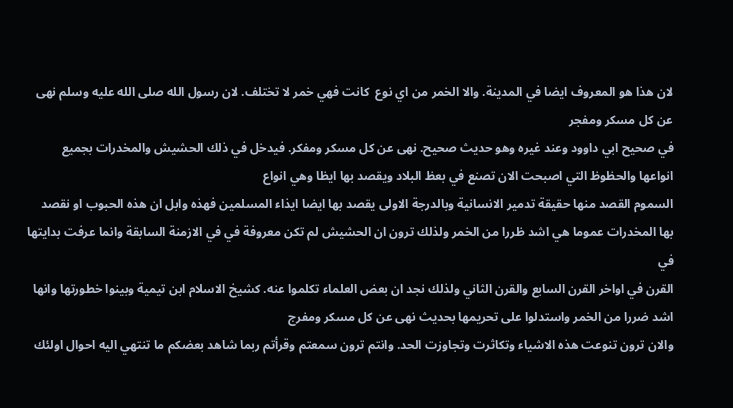لان هذا هو المعروف ايضا في المدينة. والا الخمر من اي نوع  كانت فهي خمر لا تختلف. لان رسول الله صلى الله عليه وسلم نهى عن كل مسكر ومفجر
في صحيح ابي داوود وعند غيره وهو حديث صحيح. نهى عن كل مسكر ومفكر. فيدخل في ذلك الحشيش والمخدرات بجميع انواعها والحظوظ التي اصبحت الان تصنع في بعظ البلاد ويقصد بها ايظا وهي انواع
السموم القصد منها حقيقة تدمير الانسانية وبالدرجة الاولى يقصد بها ايضا ايذاء المسلمين فهذه وابل ان هذه الحبوب او نقصد بها المخدرات عموما هي اشد ظررا من الخمر ولذلك ترون ان الحشيش لم تكن معروفة في في الازمنة السابقة وانما عرفت بدايتها في
القرن في اواخر القرن السابع والقرن الثاني ولذلك نجد ان بعض العلماء تكلموا عنه. كشيخ الاسلام ابن تيمية وبينوا خطورتها وانها اشد ضررا من الخمر واستدلوا على تحريمها بحديث نهى عن كل مسكر ومفرج
والان ترون تنوعت هذه الاشياء وتكاثرت وتجاوزت الحد. وانتم ترون سمعتم وقرأتم ربما شاهد بعضكم ما تنتهي اليه احوال اولئك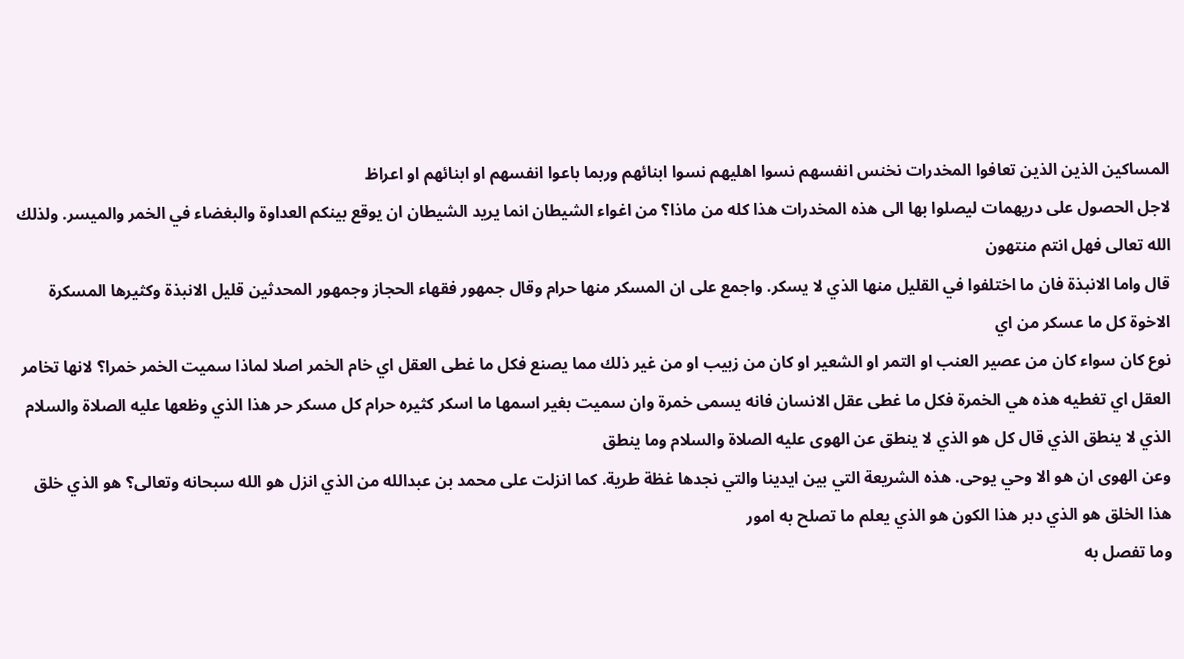المساكين الذين الذين تعافوا المخدرات نخنس انفسهم نسوا اهليهم نسوا ابنائهم وربما باعوا انفسهم او ابنائهم او اعراظ
لاجل الحصول على دريهمات ليصلوا بها الى هذه المخدرات هذا كله من ماذا؟ من اغواء الشيطان انما يريد الشيطان ان يوقع بينكم العداوة والبغضاء في الخمر والميسر. ولذلك الله تعالى فهل انتم منتهون
قال واما الانبذة فان ما اختلفوا في القليل منها الذي لا يسكر. واجمع على ان المسكر منها حرام وقال جمهور فقهاء الحجاز وجمهور المحدثين قليل الانبذة وكثيرها المسكرة الاخوة كل ما عسكر من اي
نوع كان سواء كان من عصير العنب او التمر او الشعير او كان من زبيب او من غير ذلك مما يصنع فكل ما غطى العقل اي خام الخمر اصلا لماذا سميت الخمر خمرا؟ لانها تخامر
العقل اي تغطيه هذه هي الخمرة فكل ما غطى عقل الانسان فانه يسمى خمرة وان سميت بغير اسمها ما اسكر كثيره حرام كل مسكر حر هذا الذي وظعها عليه الصلاة والسلام الذي لا ينطق الذي قال كل هو الذي لا ينطق عن الهوى عليه الصلاة والسلام وما ينطق
وعن الهوى ان هو الا وحي يوحى. هذه الشريعة التي بين ايدينا والتي نجدها غظة طرية. كما انزلت على محمد بن عبدالله من الذي انزل هو الله سبحانه وتعالى؟ هو الذي خلق هذا الخلق هو الذي دبر هذا الكون هو الذي يعلم ما تصلح به امور
وما تفصل به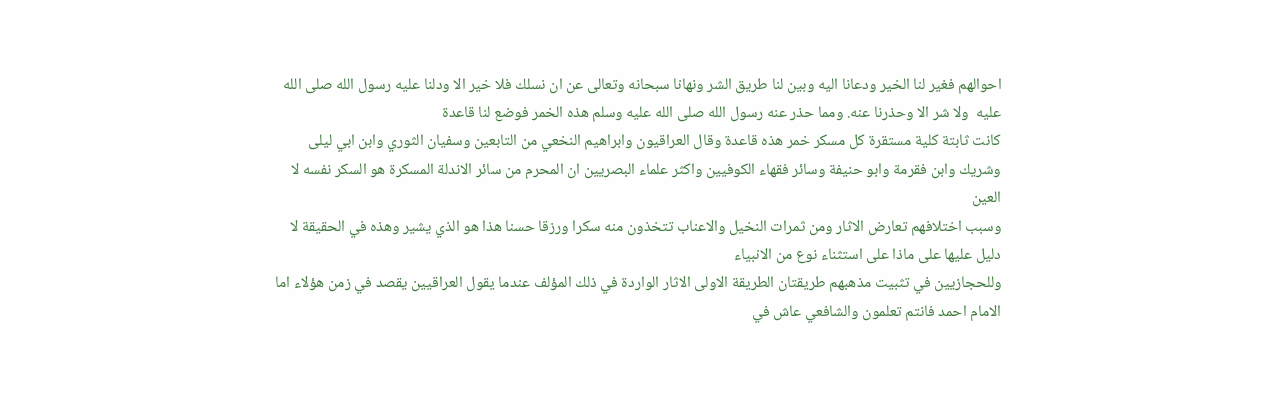احوالهم فغير لنا الخير ودعانا اليه وبين لنا طريق الشر ونهانا سبحانه وتعالى عن ان نسلك فلا خير الا ودلنا عليه رسول الله صلى الله عليه  ولا شر الا وحذرنا عنه. ومما حذر عنه رسول الله صلى الله عليه وسلم هذه الخمر فوضع لنا قاعدة
كانت ثابتة كلية مستقرة كل مسكر خمر هذه قاعدة وقال العراقيون وابراهيم النخعي من التابعين وسفيان الثوري وابن ابي ليلى وشريك وابن فقرمة وابو حنيفة وسائر فقهاء الكوفيين واكثر علماء البصريين ان المحرم من سائر الاندلة المسكرة هو السكر نفسه لا العين
وسبب اختلافهم تعارض الاثار ومن ثمرات النخيل والاعناب تتخذون منه سكرا ورزقا حسنا هذا هو الذي يشير وهذه في الحقيقة لا دليل عليها على ماذا على استثناء نوع من الانبياء
وللحجازيين في تثبيت مذهبهم طريقتان الطريقة الاولى الاثار الواردة في ذلك المؤلف عندما يقول العراقيين يقصد في زمن هؤلاء اما الامام احمد فانتم تعلمون والشافعي عاش في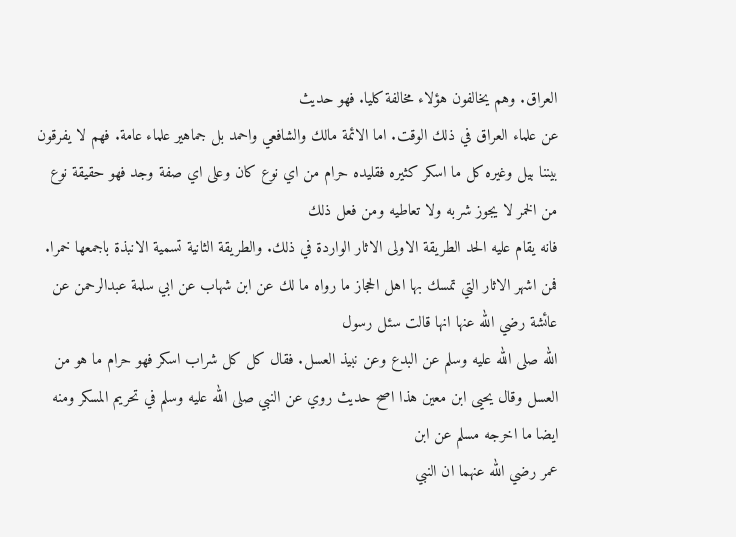العراق. وهم يخالفون هؤلاء مخالفة كليا. فهو حديث
عن علماء العراق في ذلك الوقت. اما الائمة مالك والشافعي واحمد بل جماهير علماء عامة. فهم لا يفرقون بيننا بيل وغيره كل ما اسكر كثيره فقليده حرام من اي نوع كان وعلى اي صفة وجد فهو حقيقة نوع من الخمر لا يجوز شربه ولا تعاطيه ومن فعل ذلك
فانه يقام عليه الحد الطريقة الاولى الاثار الواردة في ذلك. والطريقة الثانية تسمية الانبذة باجمعها خمرا. فمن اشهر الاثار التي تمسك بها اهل الحجاز ما رواه ما لك عن ابن شهاب عن ابي سلمة عبدالرحمن عن عائشة رضي الله عنها انها قالت سئل رسول
الله صلى الله عليه وسلم عن البدع وعن نبيذ العسل. فقال كل كل شراب اسكر فهو حرام ما هو من العسل وقال يحيى ابن معين هذا اصح حديث روي عن النبي صلى الله عليه وسلم في تحريم المسكر ومنه ايضا ما اخرجه مسلم عن ابن
عمر رضي الله عنهما ان النبي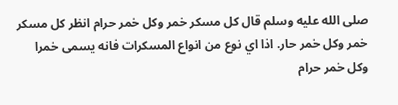صلى الله عليه وسلم قال كل مسكر خمر وكل خمر حرام انظر كل مسكر خمر وكل خمر حار. اذا اي نوع من انواع المسكرات فانه يسمى خمرا
وكل خمر حرام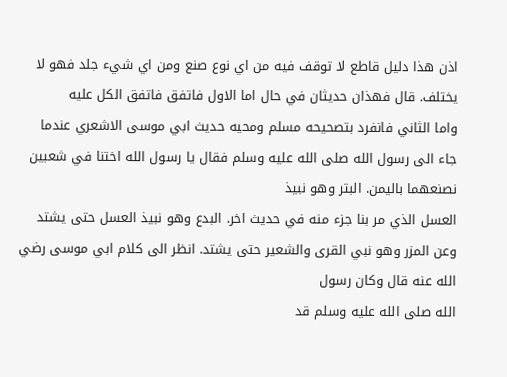اذن هذا دليل قاطع لا توقف فيه من اي نوع صنع ومن اي شيء جلد فهو لا يختلف. قال فهذان حديثان في حال اما الاول فاتفق فاتفق الكل عليه
واما الثاني فانفرد بتصحيحه مسلم ومحيه حديث ابي موسى الاشعري عندما جاء الى رسول الله صلى الله عليه وسلم فقال يا رسول الله اختنا في شعبين نصنعهما باليمن. البتر وهو نبيذ
العسل الذي مر بنا جزء منه في حديث اخر. البدع وهو نبيذ العسل حتى يشتد وعن المزر وهو نبي القرى والشعير حتى يشتد. انظر الى كلام ابي موسى رضي الله عنه قال وكان رسول
الله صلى الله عليه وسلم قد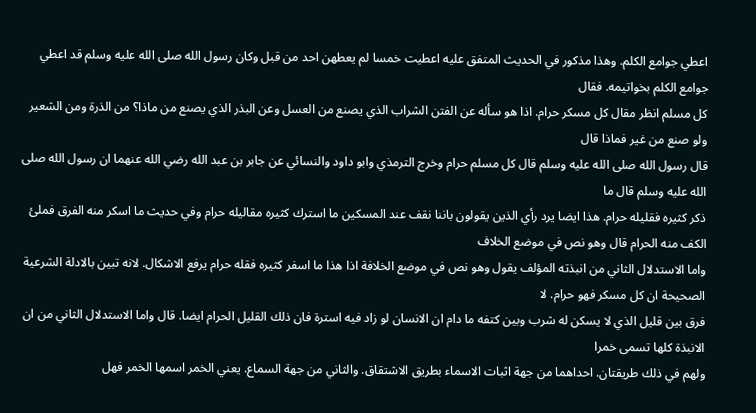اعطي جوامع الكلم. وهذا مذكور في الحديث المتفق عليه اعطيت خمسا لم يعطهن احد من قبل وكان رسول الله صلى الله عليه وسلم قد اعطي جوامع الكلم بخواتيمه. فقال
كل مسلم انظر مقال كل مسكر حرام. اذا هو سأله عن الفتن الشراب الذي يصنع من العسل وعن البذر الذي يصنع من ماذا؟ من الذرة ومن الشعير ولو صنع من غير فماذا قال
قال رسول الله صلى الله عليه وسلم قال كل مسلم حرام وخرج الترمذي وابو داود والنسائي عن جابر بن عبد الله رضي الله عنهما ان رسول الله صلى الله عليه وسلم قال ما
ذكر كثيره فقليله حرام. هذا ايضا يرد رأي الذين يقولون باننا نقف عند المسكين ما استرك كثيره مقاليله حرام وفي حديث ما اسكر منه الفرق فملئ الكف منه الحرام قال وهو نص في موضع الخلاف
واما الاستدلال الثاني من انبذته المؤلف يقول وهو نص في موضع الخلافة اذا هذا ما اسفر كثيره فقله حرام يرفع الاشكال. لانه تبين بالادلة الشرعية الصحيحة ان كل مسكر فهو حرام. لا
فرق بين قليل الذي لا يسكن له شرب وبين كتفه ما دام ان الانسان لو زاد فيه استرة فان ذلك القليل الحرام ايضا. قال واما الاستدلال الثاني من ان الانبذة كلها تسمى خمرا
ولهم في ذلك طريقتان. احداهما من جهة اثبات الاسماء بطريق الاشتقاق. والثاني من جهة السماع. يعني الخمر اسمها الخمر فهل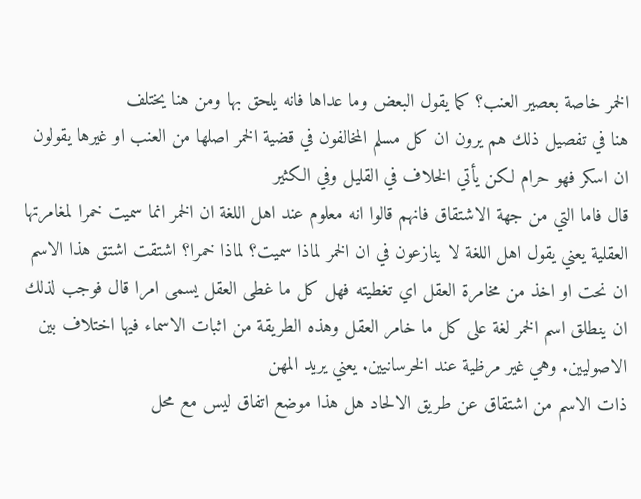الخمر خاصة بعصير العنب؟ كما يقول البعض وما عداها فانه يلحق بها ومن هنا يختلف
هنا في تفصيل ذلك هم يرون ان كل مسلم المخالفون في قضية الخمر اصلها من العنب او غيرها يقولون ان اسكر فهو حرام لكن يأتي الخلاف في القليل وفي الكثير
قال فاما التي من جهة الاشتقاق فانهم قالوا انه معلوم عند اهل اللغة ان الخمر انما سميت خمرا لمغامرتها العقلية يعني يقول اهل اللغة لا ينازعون في ان الخمر لماذا سميت؟ لماذا خمرا؟ اشتقت اشتق هذا الاسم
ان نحت او اخذ من مخامرة العقل اي تغطيته فهل كل ما غطى العقل يسمى امرا قال فوجب لذلك ان ينطلق اسم الخمر لغة على كل ما خامر العقل وهذه الطريقة من اثبات الاسماء فيها اختلاف بين الاصوليين. وهي غير مرظية عند الخرسانيين. يعني يريد المهن
ذات الاسم من اشتقاق عن طريق الالحاد هل هذا موضع اتفاق ليس مع محل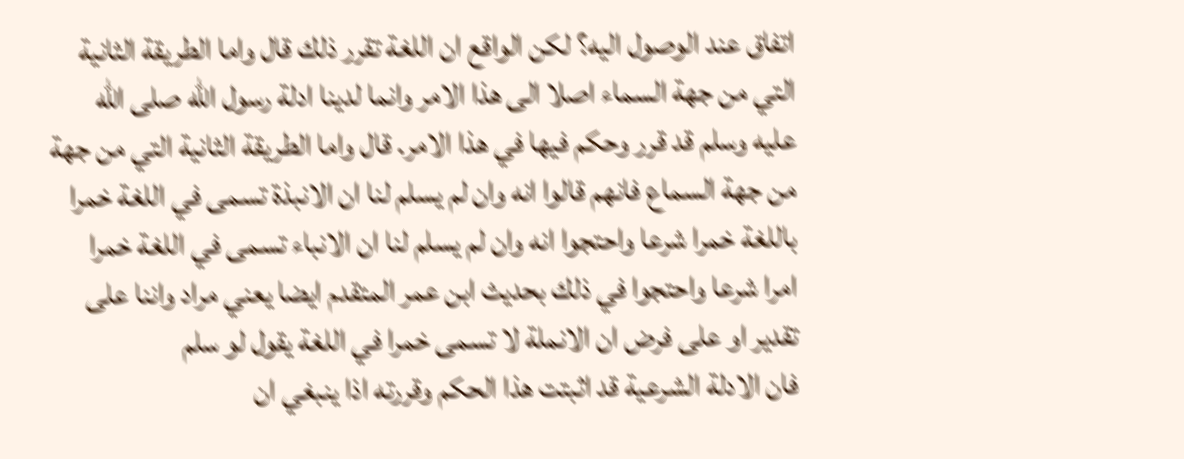اتفاق عند الوصول اليه؟ لكن الواقع ان اللغة تقرر ذلك قال واما الطريقة الثانية التي من جهة السماء اصلا الى هذا الامر وانما لدينا ادلة رسول الله صلى الله
عليه وسلم قد قرر وحكم فيها في هذا الامر. قال واما الطريقة الثانية التي من جهة من جهة السماع فانهم قالوا انه وان لم يسلم لنا ان الانبذة تسمى في اللغة خمرا
باللغة خمرا شرعا واحتجوا انه وان لم يسلم لنا ان الانباء تسمى في اللغة خمرا  امرا شرعا واحتجوا في ذلك بحديث ابن عمر المتقدم ايضا يعني مراد واننا على تقدير او على فرض ان الانملة لا تسمى خمرا في اللغة يقول لو سلم
فان الادلة الشرعية قد اثبتت هذا الحكم وقررته اذا ينبغي ان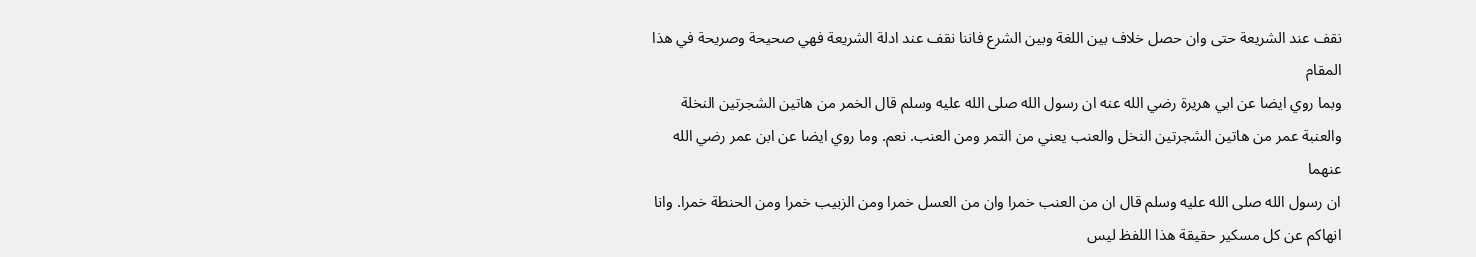نقف عند الشريعة حتى وان حصل خلاف بين اللغة وبين الشرع فاننا نقف عند ادلة الشريعة فهي صحيحة وصريحة في هذا المقام
وبما روي ايضا عن ابي هريرة رضي الله عنه ان رسول الله صلى الله عليه وسلم قال الخمر من هاتين الشجرتين النخلة والعنبة عمر من هاتين الشجرتين النخل والعنب يعني من التمر ومن العنب. نعم. وما روي ايضا عن ابن عمر رضي الله عنهما
ان رسول الله صلى الله عليه وسلم قال ان من العنب خمرا وان من العسل خمرا ومن الزبيب خمرا ومن الحنطة خمرا. وانا انهاكم عن كل مسكير حقيقة هذا اللفظ ليس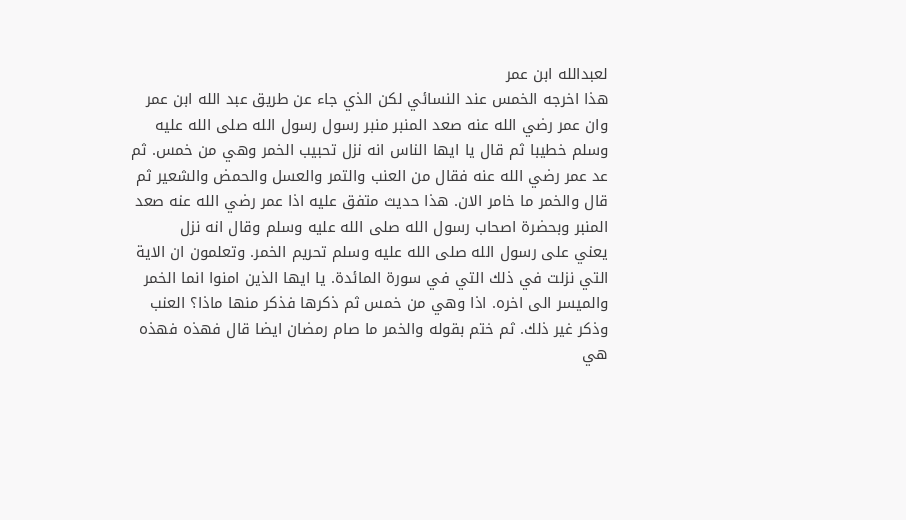لعبدالله ابن عمر
هذا اخرجه الخمس عند النسائي لكن الذي جاء عن طريق عبد الله ابن عمر وان عمر رضي الله عنه صعد المنبر منبر رسول رسول الله صلى الله عليه وسلم خطيبا ثم قال يا ايها الناس انه نزل تحبيب الخمر وهي من خمس. ثم
عد عمر رضي الله عنه فقال من العنب والتمر والعسل والحمض والشعير ثم قال والخمر ما خامر الان. هذا حديث متفق عليه اذا عمر رضي الله عنه صعد المنبر وبحضرة اصحاب رسول الله صلى الله عليه وسلم وقال انه نزل
يعني على رسول الله صلى الله عليه وسلم تحريم الخمر. وتعلمون ان الاية التي نزلت في ذلك التي في سورة المائدة. يا ايها الذين امنوا انما الخمر والميسر الى اخره. اذا وهي من خمس ثم ذكرها فذكر منها ماذا؟ العنب
وذكر غير ذلك. ثم ختم بقوله والخمر ما صام رمضان ايضا قال فهذه فهذه هي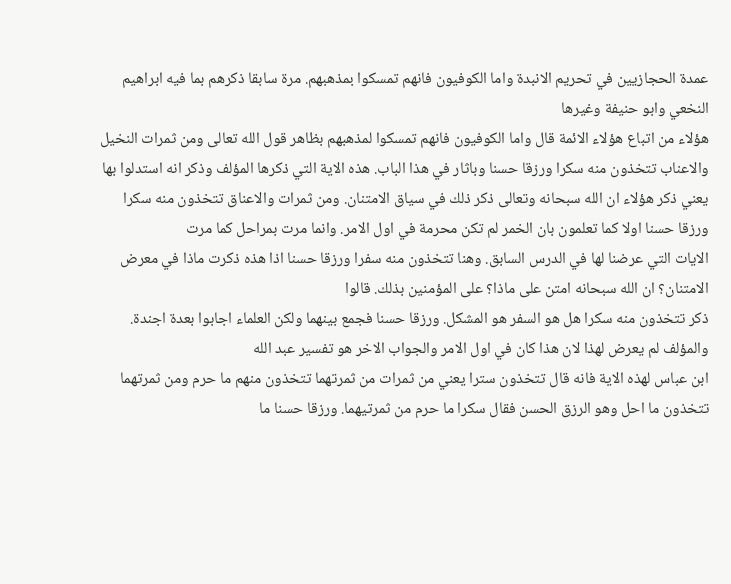عمدة الحجازيين في تحريم الانبدة واما الكوفيون فانهم تمسكوا بمذهبهم. مرة سابقا ذكرهم بما فيه ابراهيم النخعي وابو حنيفة وغيرها
هؤلاء من اتباع هؤلاء الائمة قال واما الكوفيون فانهم تمسكوا لمذهبهم بظاهر قول الله تعالى ومن ثمرات النخيل والاعناب تتخذون منه سكرا ورزقا حسنا وباثار في هذا الباب. هذه الاية التي ذكرها المؤلف وذكر انه استدلوا بها
يعني ذكر هؤلاء ان الله سبحانه وتعالى ذكر ذلك في سياق الامتنان. ومن ثمرات والاعناق تتخذون منه سكرا ورزقا حسنا اولا كما تعلمون بان الخمر لم تكن محرمة في اول الامر. وانما مرت بمراحل كما مرت
الايات التي عرضنا لها في الدرس السابق. وهنا تتخذون منه سفرا ورزقا حسنا اذا هذه ذكرت ماذا في معرض الامتنان؟ ان الله سبحانه امتن على ماذا؟ على المؤمنين بذلك. قالوا
ذكر تتخذون منه سكرا هل هو السفر هو المشكل. ورزقا حسنا فجمع بينهما ولكن العلماء اجابوا بعدة اجندة. والمؤلف لم يعرض لهذا لان هذا كان في اول الامر والجواب الاخر هو تفسير عبد الله
ابن عباس لهذه الاية فانه قال تتخذون سترا يعني من ثمرات من ثمرتهما تتخذون منهم ما حرم ومن ثمرتهما تتخذون ما احل وهو الرزق الحسن فقال سكرا ما حرم من ثمرتيهما. ورزقا حسنا ما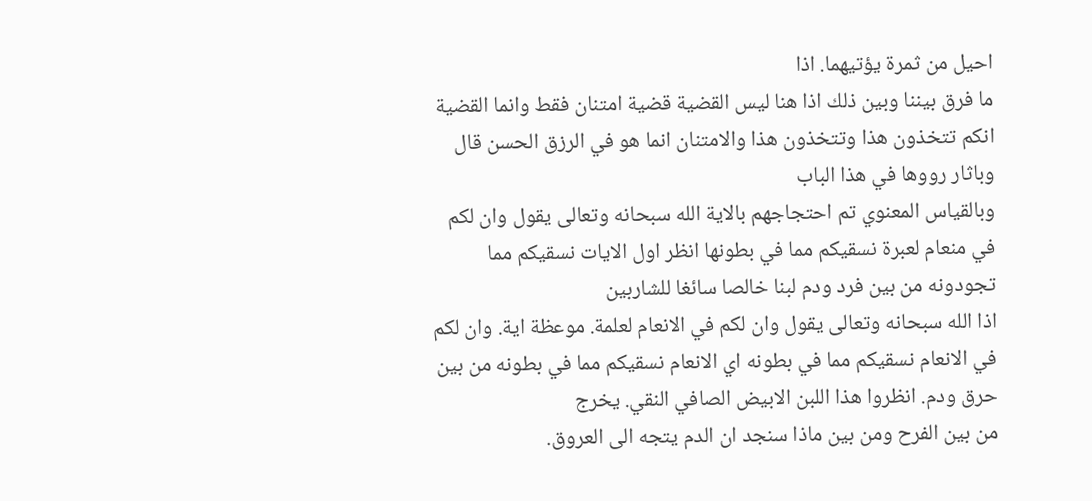احيل من ثمرة يؤتيهما. اذا
ما فرق بيننا وبين ذلك اذا هنا ليس القضية قضية امتنان فقط وانما القضية انكم تتخذون هذا وتتخذون هذا والامتنان انما هو في الرزق الحسن قال وباثار رووها في هذا الباب
وبالقياس المعنوي تم احتجاجهم بالاية الله سبحانه وتعالى يقول وان لكم في منعام لعبرة نسقيكم مما في بطونها انظر اول الايات نسقيكم مما تجودونه من بين فرد ودم لبنا خالصا سائغا للشاربين
اذا الله سبحانه وتعالى يقول وان لكم في الانعام لعلمة. موعظة اية. وان لكم في الانعام نسقيكم مما في بطونه اي الانعام نسقيكم مما في بطونه من بين حرق ودم. انظروا هذا اللبن الابيض الصافي النقي. يخرج
من بين الفرح ومن بين ماذا سنجد ان الدم يتجه الى العروق.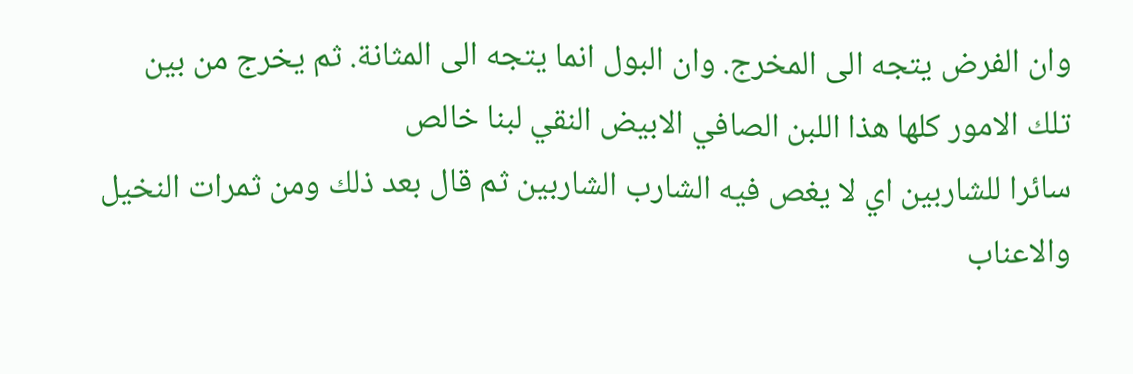وان الفرض يتجه الى المخرج. وان البول انما يتجه الى المثانة. ثم يخرج من بين تلك الامور كلها هذا اللبن الصافي الابيض النقي لبنا خالص
سائرا للشاربين اي لا يغص فيه الشارب الشاربين ثم قال بعد ذلك ومن ثمرات النخيل والاعناب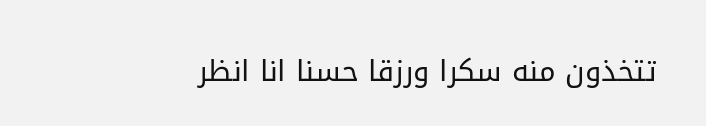تتخذون منه سكرا ورزقا حسنا انا انظر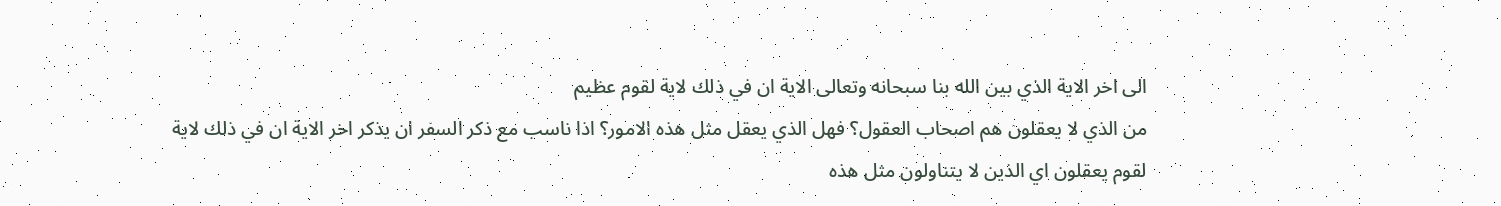الى اخر الاية الذي بين الله بنا سبحانه وتعالى الاية ان في ذلك لاية لقوم عظيم
من الذي لا يعقلون هم اصحاب العقول؟ فهل الذي يعقل مثل هذه الامور؟ اذا ناسب مع ذكر السفر ان يذكر اخر الاية ان في ذلك لاية لقوم يعقلون اي الذين لا يتناولون مثل هذه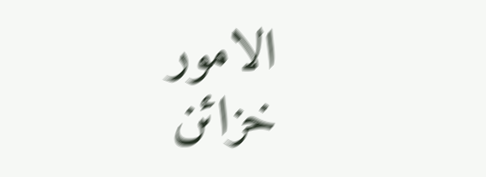الامور
خزائن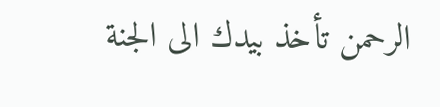الرحمن تأخذ بيدك الى الجنة